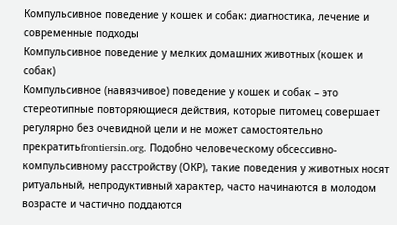Компульсивное поведение у кошек и собак: диагностика, лечение и современные подходы
Компульсивное поведение у мелких домашних животных (кошек и собак)
Компульсивное (навязчивое) поведение у кошек и собак – это стереотипные повторяющиеся действия, которые питомец совершает регулярно без очевидной цели и не может самостоятельно прекратитьfrontiersin.org. Подобно человеческому обсессивно-компульсивному расстройству (ОКР), такие поведения у животных носят ритуальный, непродуктивный характер, часто начинаются в молодом возрасте и частично поддаются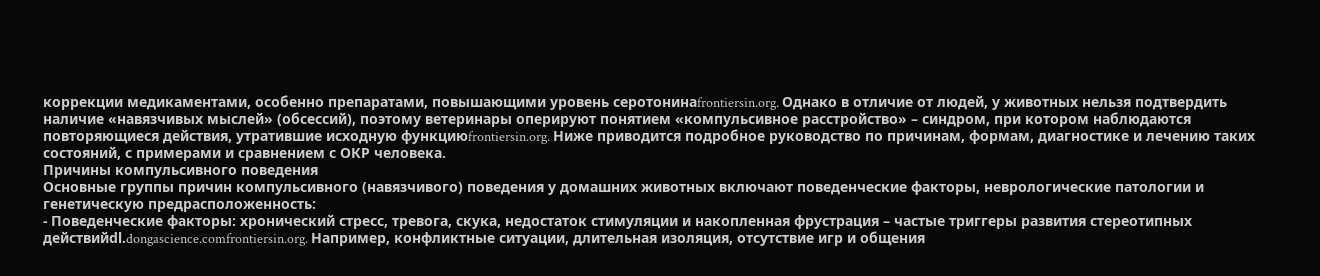коррекции медикаментами, особенно препаратами, повышающими уровень серотонинаfrontiersin.org. Однако в отличие от людей, у животных нельзя подтвердить наличие «навязчивых мыслей» (обсессий), поэтому ветеринары оперируют понятием «компульсивное расстройство» – синдром, при котором наблюдаются повторяющиеся действия, утратившие исходную функциюfrontiersin.org. Ниже приводится подробное руководство по причинам, формам, диагностике и лечению таких состояний, с примерами и сравнением с ОКР человека.
Причины компульсивного поведения
Основные группы причин компульсивного (навязчивого) поведения у домашних животных включают поведенческие факторы, неврологические патологии и генетическую предрасположенность:
- Поведенческие факторы: хронический стресс, тревога, скука, недостаток стимуляции и накопленная фрустрация – частые триггеры развития стереотипных действийdl.dongascience.comfrontiersin.org. Например, конфликтные ситуации, длительная изоляция, отсутствие игр и общения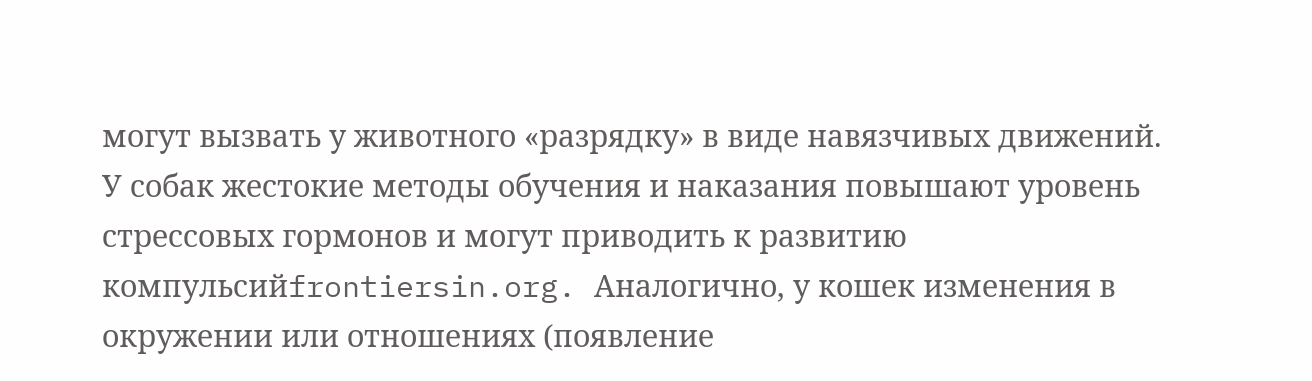могут вызвать у животного «разрядку» в виде навязчивых движений. У собак жестокие методы обучения и наказания повышают уровень стрессовых гормонов и могут приводить к развитию компульсийfrontiersin.org. Аналогично, у кошек изменения в окружении или отношениях (появление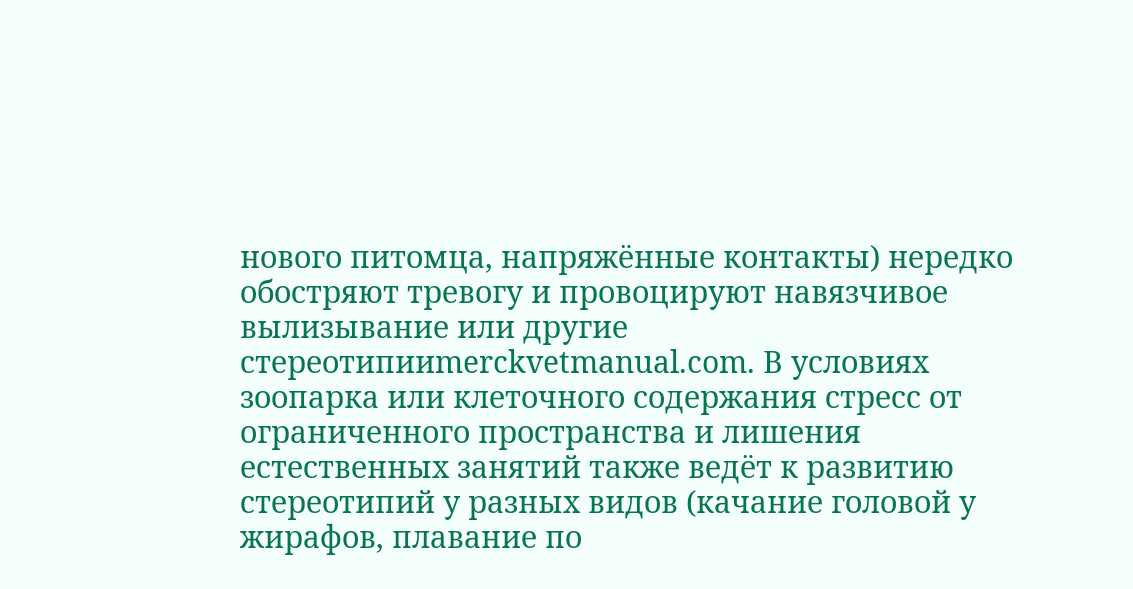нового питомца, напряжённые контакты) нередко обостряют тревогу и провоцируют навязчивое вылизывание или другие стереотипииmerckvetmanual.com. В условиях зоопарка или клеточного содержания стресс от ограниченного пространства и лишения естественных занятий также ведёт к развитию стереотипий у разных видов (качание головой у жирафов, плавание по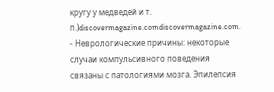кругу у медведей и т. п.)discovermagazine.comdiscovermagazine.com.
- Неврологические причины: некоторые случаи компульсивного поведения связаны с патологиями мозга. Эпилепсия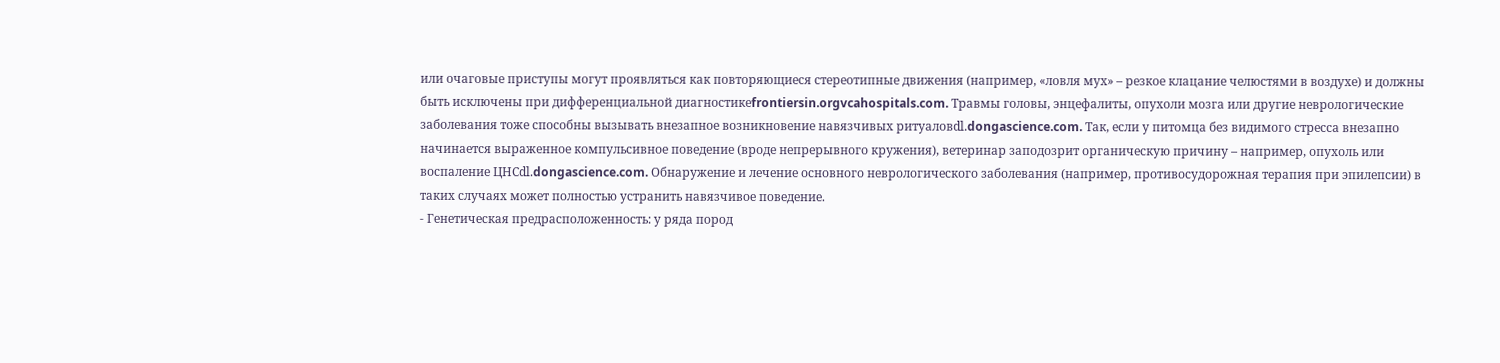или очаговые приступы могут проявляться как повторяющиеся стереотипные движения (например, «ловля мух» – резкое клацание челюстями в воздухе) и должны быть исключены при дифференциальной диагностикеfrontiersin.orgvcahospitals.com. Травмы головы, энцефалиты, опухоли мозга или другие неврологические заболевания тоже способны вызывать внезапное возникновение навязчивых ритуаловdl.dongascience.com. Так, если у питомца без видимого стресса внезапно начинается выраженное компульсивное поведение (вроде непрерывного кружения), ветеринар заподозрит органическую причину – например, опухоль или воспаление ЦНСdl.dongascience.com. Обнаружение и лечение основного неврологического заболевания (например, противосудорожная терапия при эпилепсии) в таких случаях может полностью устранить навязчивое поведение.
- Генетическая предрасположенность: у ряда пород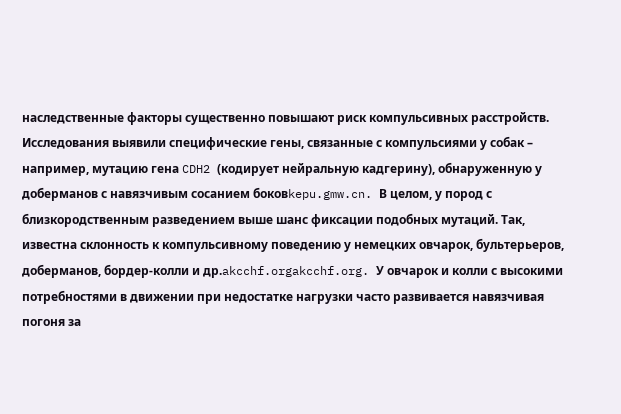наследственные факторы существенно повышают риск компульсивных расстройств. Исследования выявили специфические гены, связанные с компульсиями у собак – например, мутацию гена CDH2 (кодирует нейральную кадгерину), обнаруженную у доберманов с навязчивым сосанием боковkepu.gmw.cn. В целом, у пород с близкородственным разведением выше шанс фиксации подобных мутаций. Так, известна склонность к компульсивному поведению у немецких овчарок, бультерьеров, доберманов, бордер-колли и др.akcchf.orgakcchf.org. У овчарок и колли с высокими потребностями в движении при недостатке нагрузки часто развивается навязчивая погоня за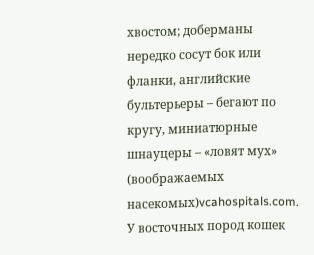хвостом; доберманы нередко сосут бок или фланки, английские бультерьеры – бегают по кругу, миниатюрные шнауцеры – «ловят мух» (воображаемых насекомых)vcahospitals.com. У восточных пород кошек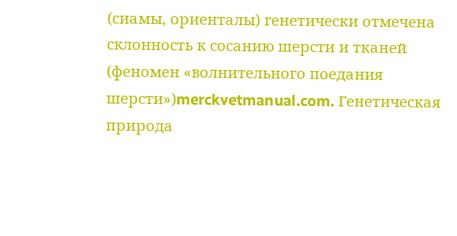(сиамы, ориенталы) генетически отмечена склонность к сосанию шерсти и тканей (феномен «волнительного поедания шерсти»)merckvetmanual.com. Генетическая природа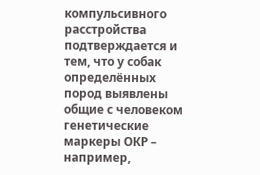компульсивного расстройства подтверждается и тем, что у собак определённых пород выявлены общие с человеком генетические маркеры ОКР – например,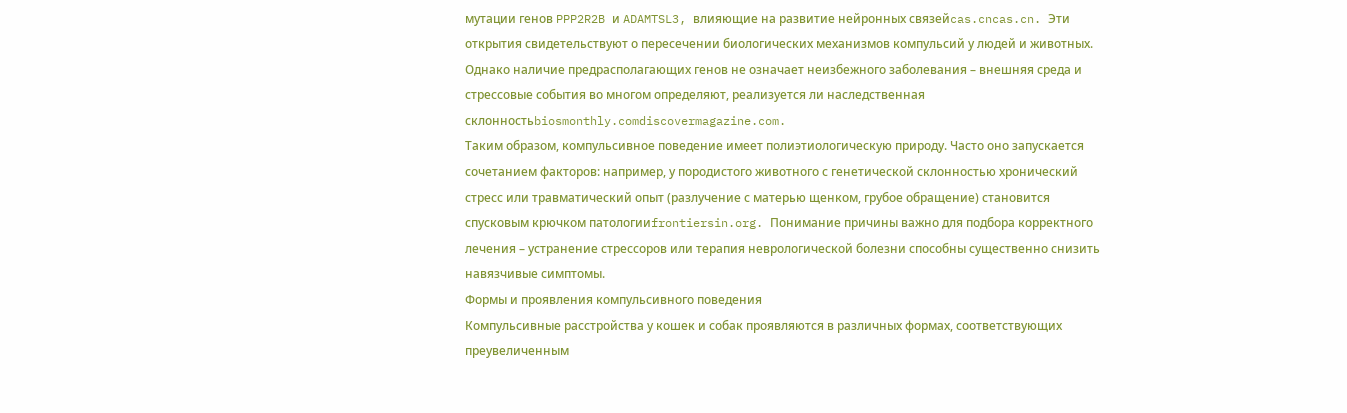мутации генов PPP2R2B и ADAMTSL3, влияющие на развитие нейронных связейcas.cncas.cn. Эти открытия свидетельствуют о пересечении биологических механизмов компульсий у людей и животных. Однако наличие предрасполагающих генов не означает неизбежного заболевания – внешняя среда и стрессовые события во многом определяют, реализуется ли наследственная склонностьbiosmonthly.comdiscovermagazine.com.
Таким образом, компульсивное поведение имеет полиэтиологическую природу. Часто оно запускается сочетанием факторов: например, у породистого животного с генетической склонностью хронический стресс или травматический опыт (разлучение с матерью щенком, грубое обращение) становится спусковым крючком патологииfrontiersin.org. Понимание причины важно для подбора корректного лечения – устранение стрессоров или терапия неврологической болезни способны существенно снизить навязчивые симптомы.
Формы и проявления компульсивного поведения
Компульсивные расстройства у кошек и собак проявляются в различных формах, соответствующих преувеличенным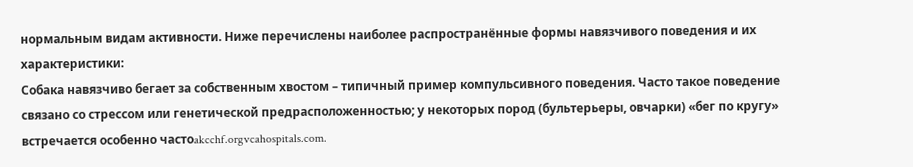нормальным видам активности. Ниже перечислены наиболее распространённые формы навязчивого поведения и их характеристики:
Собака навязчиво бегает за собственным хвостом – типичный пример компульсивного поведения. Часто такое поведение связано со стрессом или генетической предрасположенностью; у некоторых пород (бультерьеры, овчарки) «бег по кругу» встречается особенно частоakcchf.orgvcahospitals.com.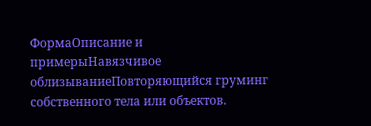ФормаОписание и примерыНавязчивое облизываниеПовторяющийся груминг собственного тела или объектов.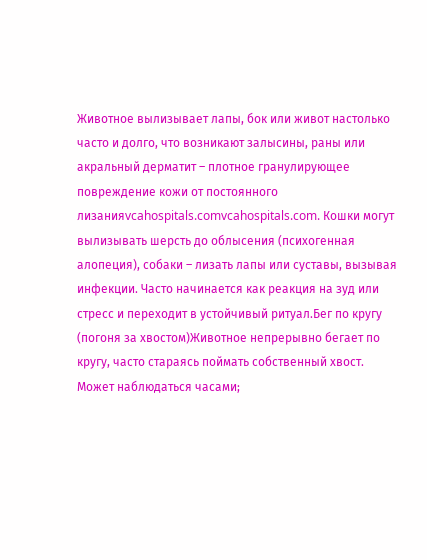Животное вылизывает лапы, бок или живот настолько часто и долго, что возникают залысины, раны или акральный дерматит – плотное гранулирующее повреждение кожи от постоянного лизанияvcahospitals.comvcahospitals.com. Кошки могут вылизывать шерсть до облысения (психогенная алопеция), собаки – лизать лапы или суставы, вызывая инфекции. Часто начинается как реакция на зуд или стресс и переходит в устойчивый ритуал.Бег по кругу (погоня за хвостом)Животное непрерывно бегает по кругу, часто стараясь поймать собственный хвост. Может наблюдаться часами;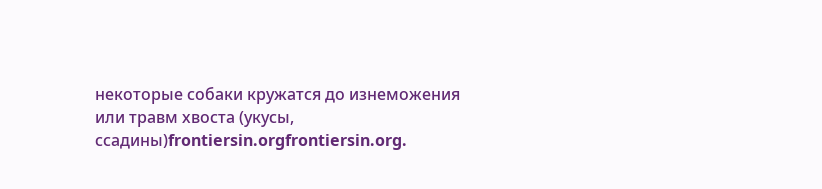некоторые собаки кружатся до изнеможения или травм хвоста (укусы, ссадины)frontiersin.orgfrontiersin.org.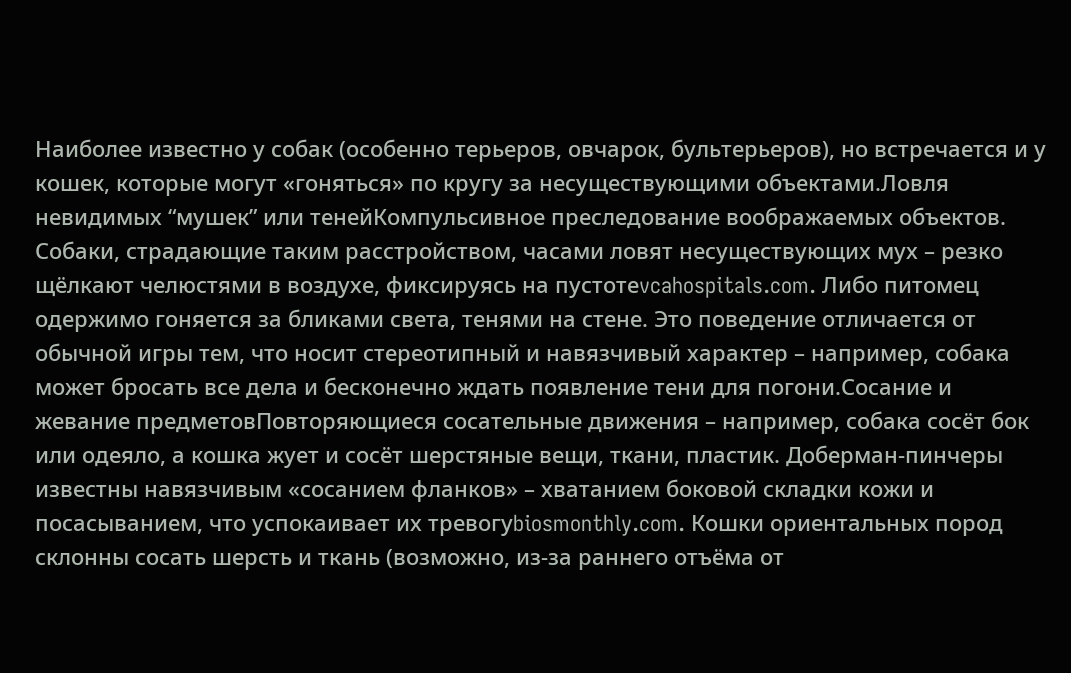Наиболее известно у собак (особенно терьеров, овчарок, бультерьеров), но встречается и у кошек, которые могут «гоняться» по кругу за несуществующими объектами.Ловля невидимых “мушек” или тенейКомпульсивное преследование воображаемых объектов. Собаки, страдающие таким расстройством, часами ловят несуществующих мух – резко щёлкают челюстями в воздухе, фиксируясь на пустотеvcahospitals.com. Либо питомец одержимо гоняется за бликами света, тенями на стене. Это поведение отличается от обычной игры тем, что носит стереотипный и навязчивый характер – например, собака может бросать все дела и бесконечно ждать появление тени для погони.Сосание и жевание предметовПовторяющиеся сосательные движения – например, собака сосёт бок или одеяло, а кошка жует и сосёт шерстяные вещи, ткани, пластик. Доберман-пинчеры известны навязчивым «сосанием фланков» – хватанием боковой складки кожи и посасыванием, что успокаивает их тревогуbiosmonthly.com. Кошки ориентальных пород склонны сосать шерсть и ткань (возможно, из-за раннего отъёма от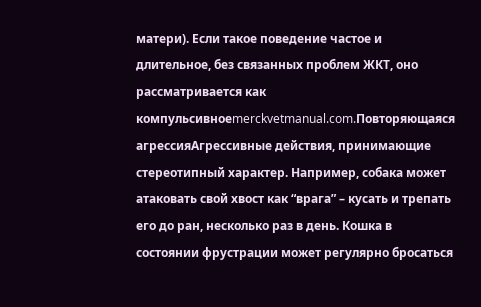матери). Если такое поведение частое и длительное, без связанных проблем ЖКТ, оно рассматривается как компульсивноеmerckvetmanual.com.Повторяющаяся агрессияАгрессивные действия, принимающие стереотипный характер. Например, собака может атаковать свой хвост как “врага” – кусать и трепать его до ран, несколько раз в день. Кошка в состоянии фрустрации может регулярно бросаться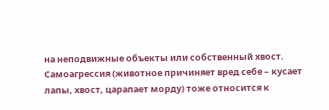на неподвижные объекты или собственный хвост. Самоагрессия (животное причиняет вред себе – кусает лапы, хвост, царапает морду) тоже относится к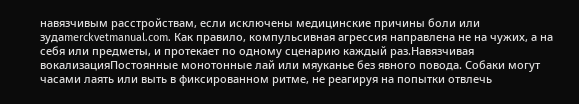навязчивым расстройствам, если исключены медицинские причины боли или зудаmerckvetmanual.com. Как правило, компульсивная агрессия направлена не на чужих, а на себя или предметы, и протекает по одному сценарию каждый раз.Навязчивая вокализацияПостоянные монотонные лай или мяуканье без явного повода. Собаки могут часами лаять или выть в фиксированном ритме, не реагируя на попытки отвлечь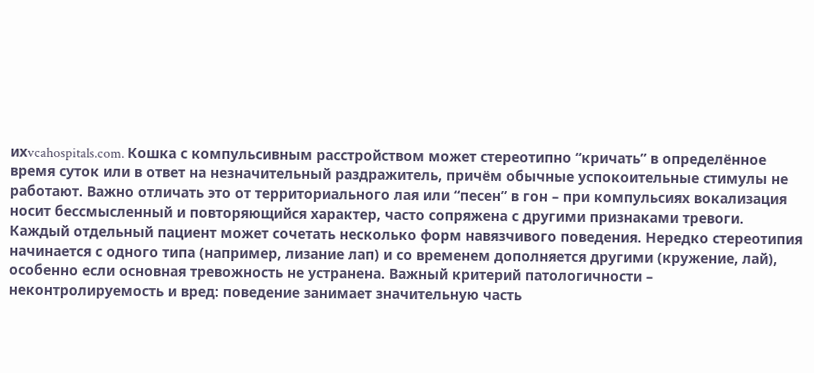ихvcahospitals.com. Кошка с компульсивным расстройством может стереотипно “кричать” в определённое время суток или в ответ на незначительный раздражитель, причём обычные успокоительные стимулы не работают. Важно отличать это от территориального лая или “песен” в гон – при компульсиях вокализация носит бессмысленный и повторяющийся характер, часто сопряжена с другими признаками тревоги.
Каждый отдельный пациент может сочетать несколько форм навязчивого поведения. Нередко стереотипия начинается с одного типа (например, лизание лап) и со временем дополняется другими (кружение, лай), особенно если основная тревожность не устранена. Важный критерий патологичности – неконтролируемость и вред: поведение занимает значительную часть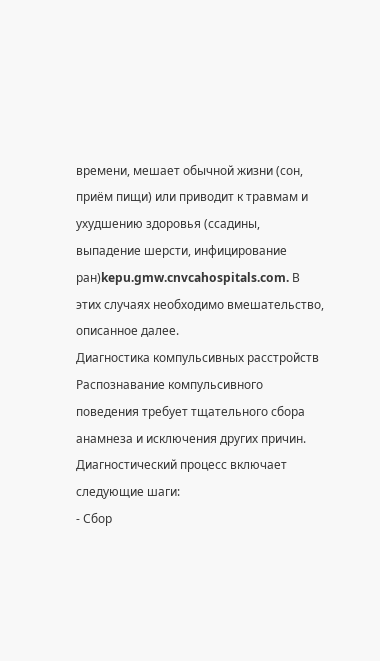времени, мешает обычной жизни (сон, приём пищи) или приводит к травмам и ухудшению здоровья (ссадины, выпадение шерсти, инфицирование ран)kepu.gmw.cnvcahospitals.com. В этих случаях необходимо вмешательство, описанное далее.
Диагностика компульсивных расстройств
Распознавание компульсивного поведения требует тщательного сбора анамнеза и исключения других причин. Диагностический процесс включает следующие шаги:
- Сбор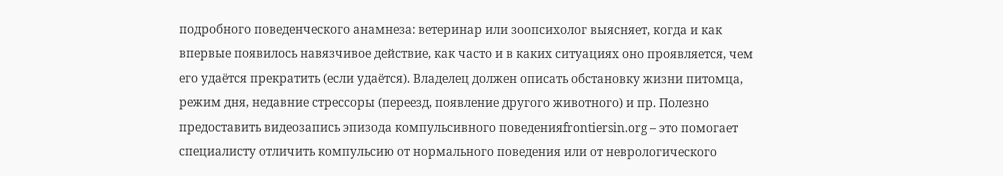подробного поведенческого анамнеза: ветеринар или зоопсихолог выясняет, когда и как впервые появилось навязчивое действие, как часто и в каких ситуациях оно проявляется, чем его удаётся прекратить (если удаётся). Владелец должен описать обстановку жизни питомца, режим дня, недавние стрессоры (переезд, появление другого животного) и пр. Полезно предоставить видеозапись эпизода компульсивного поведенияfrontiersin.org – это помогает специалисту отличить компульсию от нормального поведения или от неврологического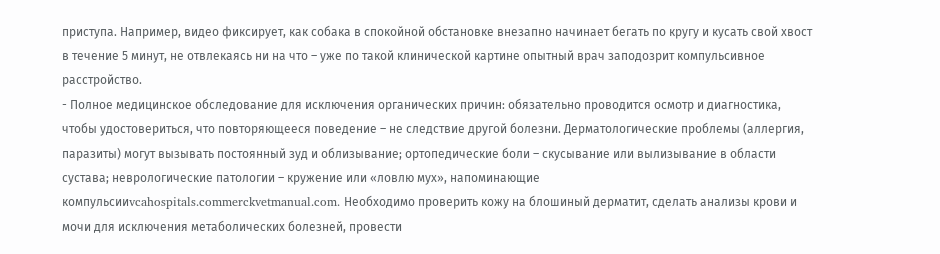приступа. Например, видео фиксирует, как собака в спокойной обстановке внезапно начинает бегать по кругу и кусать свой хвост в течение 5 минут, не отвлекаясь ни на что – уже по такой клинической картине опытный врач заподозрит компульсивное расстройство.
- Полное медицинское обследование для исключения органических причин: обязательно проводится осмотр и диагностика, чтобы удостовериться, что повторяющееся поведение – не следствие другой болезни. Дерматологические проблемы (аллергия, паразиты) могут вызывать постоянный зуд и облизывание; ортопедические боли – скусывание или вылизывание в области сустава; неврологические патологии – кружение или «ловлю мух», напоминающие компульсииvcahospitals.commerckvetmanual.com. Необходимо проверить кожу на блошиный дерматит, сделать анализы крови и мочи для исключения метаболических болезней, провести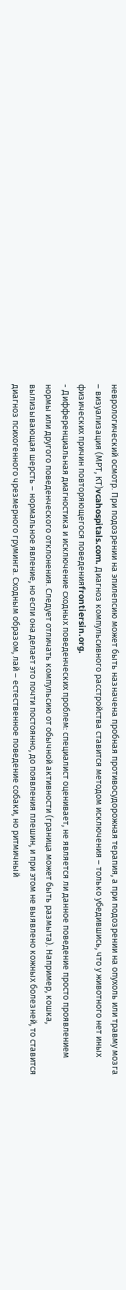неврологический осмотр. При подозрении на эпилепсию может быть назначена пробная противосудорожная терапия, а при подозрении на опухоль или травму мозга – визуализация (МРТ, КТ)vcahospitals.com. Диагноз компульсивного расстройства ставится методом исключения – только убедившись, что у животного нет иных физических причин повторяющегося поведенияfrontiersin.org.
- Дифференциальная диагностика и исключение сходных поведенческих проблем: специалист оценивает, не является ли данное поведение просто проявлением нормы или другого поведенческого отклонения. Следует отличать компульсию от обычной активности (граница может быть размыта). Например, кошка, вылизывающая шерсть – нормальное явление, но если она делает это почти постоянно, до появления плешин, и при этом не выявлено кожных болезней, то ставится диагноз психогенного чрезмерного груминга. Сходным образом, лай – естественное поведение собаки, но ритмичный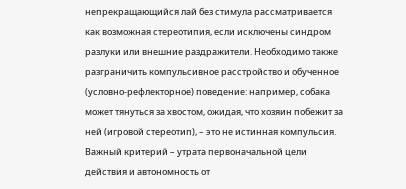непрекращающийся лай без стимула рассматривается как возможная стереотипия, если исключены синдром разлуки или внешние раздражители. Необходимо также разграничить компульсивное расстройство и обученное (условно-рефлекторное) поведение: например, собака может тянуться за хвостом, ожидая, что хозяин побежит за ней (игровой стереотип), – это не истинная компульсия. Важный критерий – утрата первоначальной цели действия и автономность от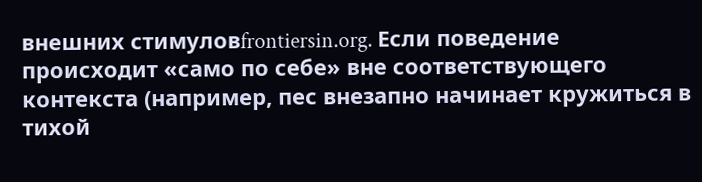внешних стимуловfrontiersin.org. Если поведение происходит «само по себе» вне соответствующего контекста (например, пес внезапно начинает кружиться в тихой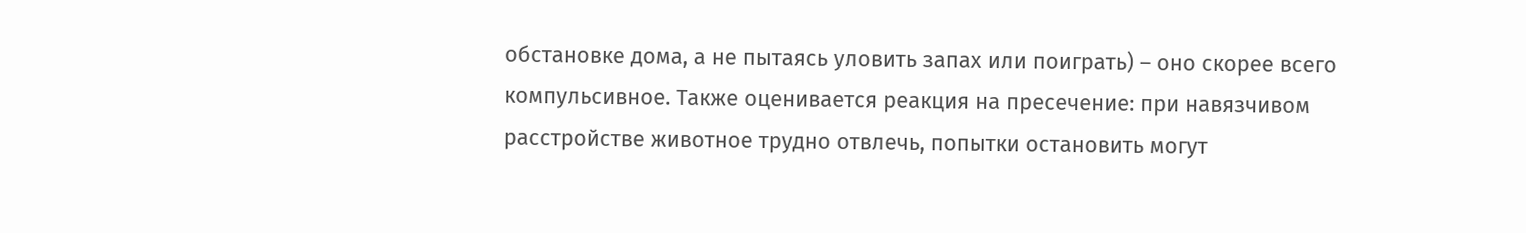обстановке дома, а не пытаясь уловить запах или поиграть) – оно скорее всего компульсивное. Также оценивается реакция на пресечение: при навязчивом расстройстве животное трудно отвлечь, попытки остановить могут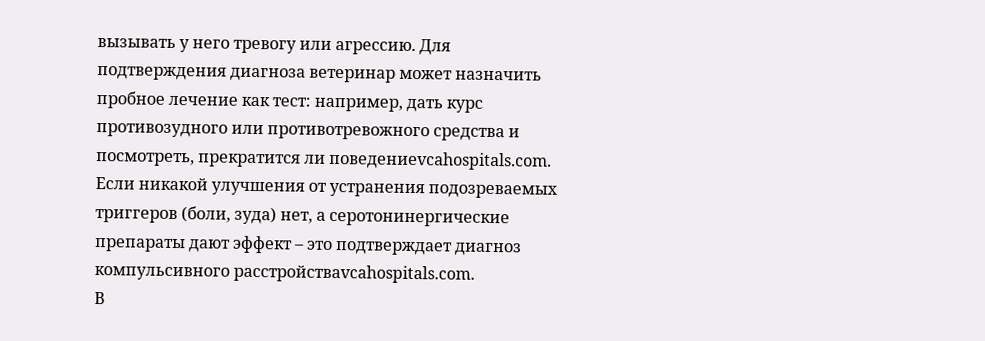вызывать у него тревогу или агрессию. Для подтверждения диагноза ветеринар может назначить пробное лечение как тест: например, дать курс противозудного или противотревожного средства и посмотреть, прекратится ли поведениеvcahospitals.com. Если никакой улучшения от устранения подозреваемых триггеров (боли, зуда) нет, а серотонинергические препараты дают эффект – это подтверждает диагноз компульсивного расстройстваvcahospitals.com.
В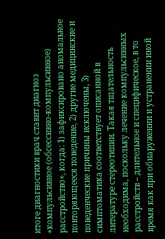итоге диагностики врач ставит диагноз «компульсивное (обсессивно-компульсивное) расстройство», когда: 1) зафиксировано аномальное повторяющееся поведение, 2) другие медицинские и поведенческие причины исключены, 3) симптоматика соответствует описанной в литературе стереотипии. Такая тщательность необходима, поскольку лечение компульсивных расстройств – длительное и специфическое, в то время как при обнаружении и устранении иной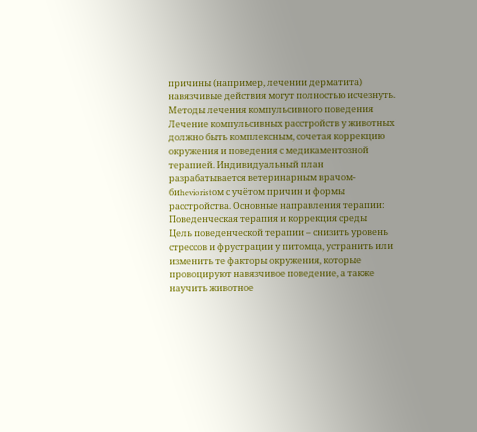причины (например, лечении дерматита) навязчивые действия могут полностью исчезнуть.
Методы лечения компульсивного поведения
Лечение компульсивных расстройств у животных должно быть комплексным, сочетая коррекцию окружения и поведения с медикаментозной терапией. Индивидуальный план разрабатывается ветеринарным врачом-биhevioristом с учётом причин и формы расстройства. Основные направления терапии:
Поведенческая терапия и коррекция среды
Цель поведенческой терапии – снизить уровень стрессов и фрустрации у питомца, устранить или изменить те факторы окружения, которые провоцируют навязчивое поведение, а также научить животное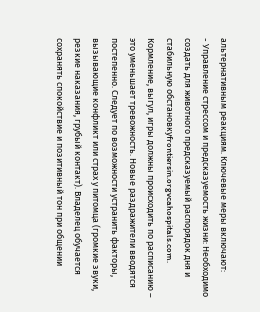альтернативным реакциям. Ключевые меры включают:
- Управление стрессом и предсказуемость жизни: Необходимо создать для животного предсказуемый распорядок дня и стабильную обстановкуfrontiersin.orgvcahospitals.com. Кормление, выгул, игры должны происходить по расписанию – это уменьшает тревожность. Новые раздражители вводятся постепенно. Следует по возможности устранить факторы, вызывающие конфликт или страх у питомца (громкие звуки, резкие наказания, грубый контакт). Владелец обучается сохранять спокойствие и позитивный тон при общении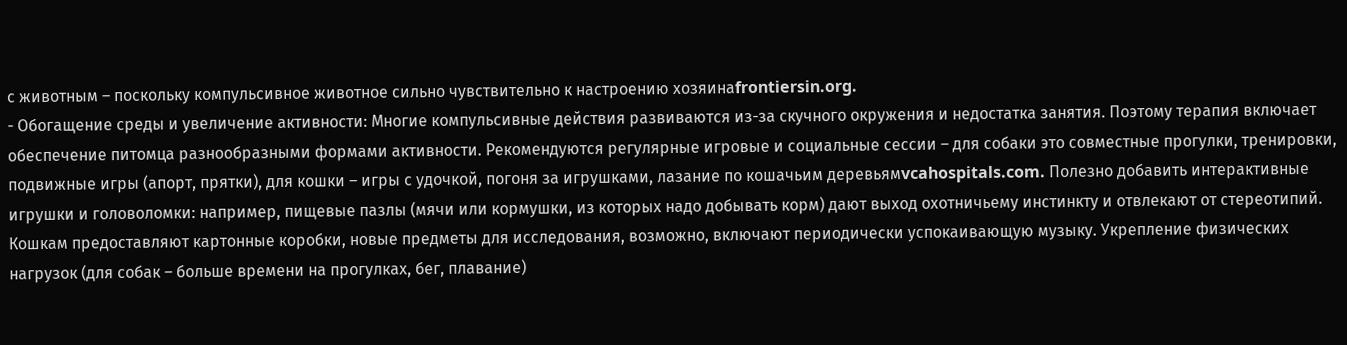с животным – поскольку компульсивное животное сильно чувствительно к настроению хозяинаfrontiersin.org.
- Обогащение среды и увеличение активности: Многие компульсивные действия развиваются из-за скучного окружения и недостатка занятия. Поэтому терапия включает обеспечение питомца разнообразными формами активности. Рекомендуются регулярные игровые и социальные сессии – для собаки это совместные прогулки, тренировки, подвижные игры (апорт, прятки), для кошки – игры с удочкой, погоня за игрушками, лазание по кошачьим деревьямvcahospitals.com. Полезно добавить интерактивные игрушки и головоломки: например, пищевые пазлы (мячи или кормушки, из которых надо добывать корм) дают выход охотничьему инстинкту и отвлекают от стереотипий. Кошкам предоставляют картонные коробки, новые предметы для исследования, возможно, включают периодически успокаивающую музыку. Укрепление физических нагрузок (для собак – больше времени на прогулках, бег, плавание)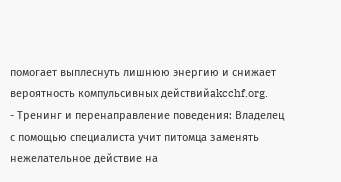помогает выплеснуть лишнюю энергию и снижает вероятность компульсивных действийakcchf.org.
- Тренинг и перенаправление поведения: Владелец с помощью специалиста учит питомца заменять нежелательное действие на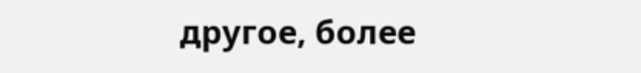другое, более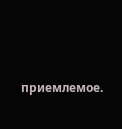приемлемое.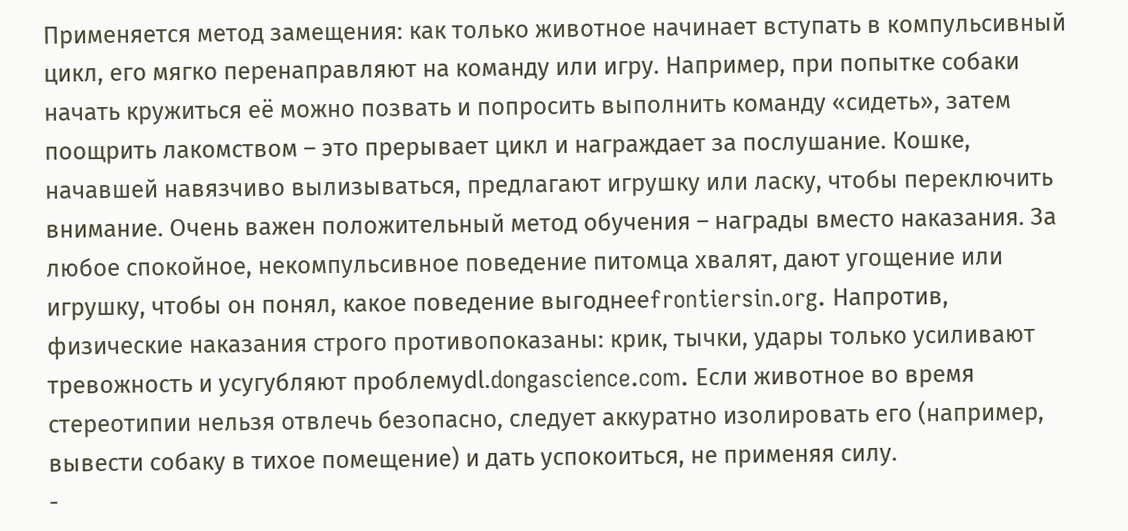Применяется метод замещения: как только животное начинает вступать в компульсивный цикл, его мягко перенаправляют на команду или игру. Например, при попытке собаки начать кружиться её можно позвать и попросить выполнить команду «сидеть», затем поощрить лакомством – это прерывает цикл и награждает за послушание. Кошке, начавшей навязчиво вылизываться, предлагают игрушку или ласку, чтобы переключить внимание. Очень важен положительный метод обучения – награды вместо наказания. За любое спокойное, некомпульсивное поведение питомца хвалят, дают угощение или игрушку, чтобы он понял, какое поведение выгоднееfrontiersin.org. Напротив, физические наказания строго противопоказаны: крик, тычки, удары только усиливают тревожность и усугубляют проблемуdl.dongascience.com. Если животное во время стереотипии нельзя отвлечь безопасно, следует аккуратно изолировать его (например, вывести собаку в тихое помещение) и дать успокоиться, не применяя силу.
-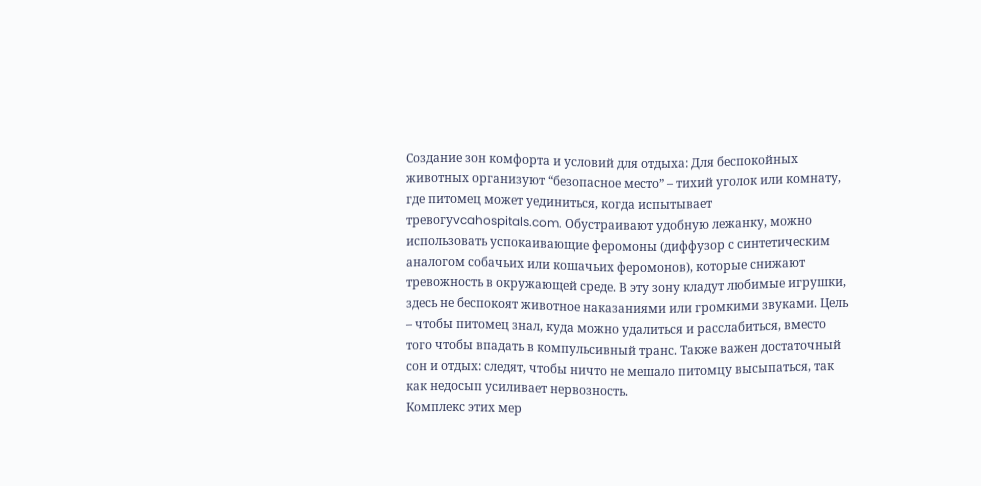Создание зон комфорта и условий для отдыха: Для беспокойных животных организуют “безопасное место” – тихий уголок или комнату, где питомец может уединиться, когда испытывает тревогуvcahospitals.com. Обустраивают удобную лежанку, можно использовать успокаивающие феромоны (диффузор с синтетическим аналогом собачьих или кошачьих феромонов), которые снижают тревожность в окружающей среде. В эту зону кладут любимые игрушки, здесь не беспокоят животное наказаниями или громкими звуками. Цель – чтобы питомец знал, куда можно удалиться и расслабиться, вместо того чтобы впадать в компульсивный транс. Также важен достаточный сон и отдых: следят, чтобы ничто не мешало питомцу высыпаться, так как недосып усиливает нервозность.
Комплекс этих мер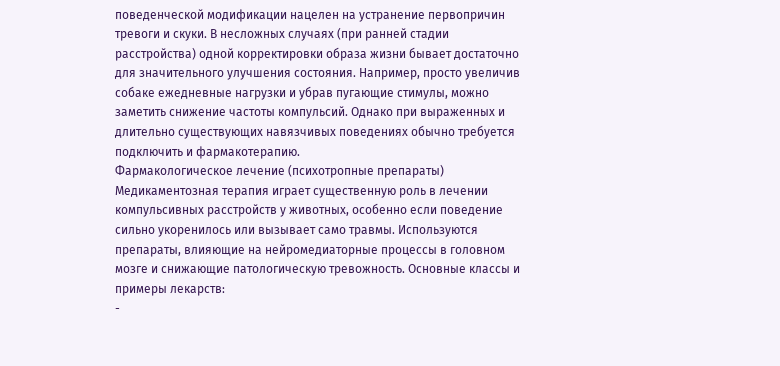поведенческой модификации нацелен на устранение первопричин тревоги и скуки. В несложных случаях (при ранней стадии расстройства) одной корректировки образа жизни бывает достаточно для значительного улучшения состояния. Например, просто увеличив собаке ежедневные нагрузки и убрав пугающие стимулы, можно заметить снижение частоты компульсий. Однако при выраженных и длительно существующих навязчивых поведениях обычно требуется подключить и фармакотерапию.
Фармакологическое лечение (психотропные препараты)
Медикаментозная терапия играет существенную роль в лечении компульсивных расстройств у животных, особенно если поведение сильно укоренилось или вызывает само травмы. Используются препараты, влияющие на нейромедиаторные процессы в головном мозге и снижающие патологическую тревожность. Основные классы и примеры лекарств:
-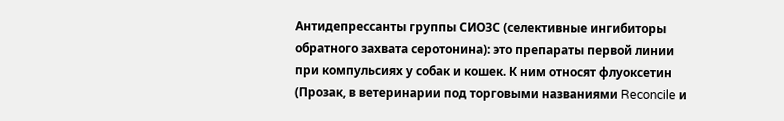Антидепрессанты группы СИОЗС (селективные ингибиторы обратного захвата серотонина): это препараты первой линии при компульсиях у собак и кошек. К ним относят флуоксетин (Прозак, в ветеринарии под торговыми названиями Reconcile и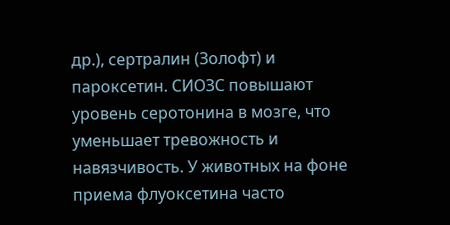др.), сертралин (Золофт) и пароксетин. СИОЗС повышают уровень серотонина в мозге, что уменьшает тревожность и навязчивость. У животных на фоне приема флуоксетина часто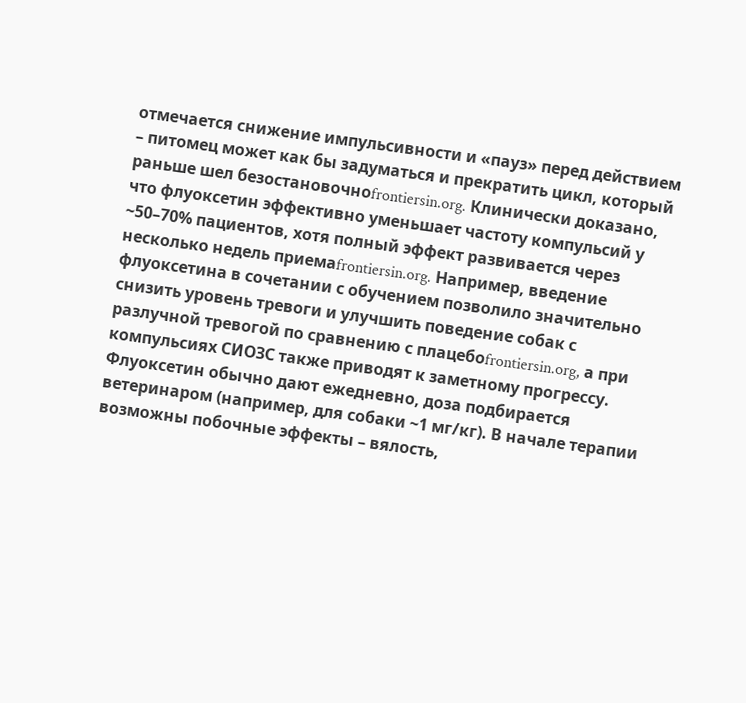отмечается снижение импульсивности и «пауз» перед действием – питомец может как бы задуматься и прекратить цикл, который раньше шел безостановочноfrontiersin.org. Клинически доказано, что флуоксетин эффективно уменьшает частоту компульсий у ~50–70% пациентов, хотя полный эффект развивается через несколько недель приемаfrontiersin.org. Например, введение флуоксетина в сочетании с обучением позволило значительно снизить уровень тревоги и улучшить поведение собак с разлучной тревогой по сравнению с плацебоfrontiersin.org, а при компульсиях СИОЗС также приводят к заметному прогрессу. Флуоксетин обычно дают ежедневно, доза подбирается ветеринаром (например, для собаки ~1 мг/кг). В начале терапии возможны побочные эффекты – вялость,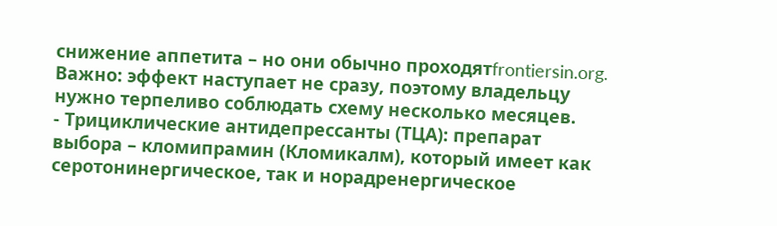снижение аппетита – но они обычно проходятfrontiersin.org. Важно: эффект наступает не сразу, поэтому владельцу нужно терпеливо соблюдать схему несколько месяцев.
- Трициклические антидепрессанты (ТЦА): препарат выбора – кломипрамин (Кломикалм), который имеет как серотонинергическое, так и норадренергическое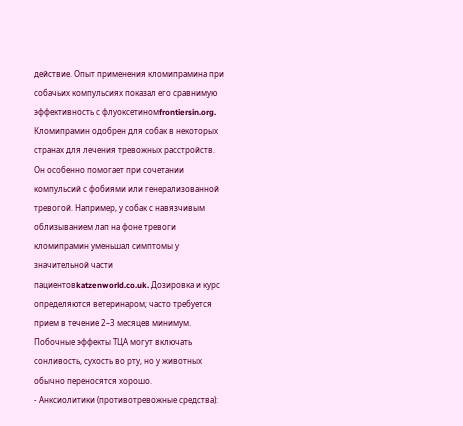действие. Опыт применения кломипрамина при собачьих компульсиях показал его сравнимую эффективность с флуоксетиномfrontiersin.org. Кломипрамин одобрен для собак в некоторых странах для лечения тревожных расстройств. Он особенно помогает при сочетании компульсий с фобиями или генерализованной тревогой. Например, у собак с навязчивым облизыванием лап на фоне тревоги кломипрамин уменьшал симптомы у значительной части пациентовkatzenworld.co.uk. Дозировка и курс определяются ветеринаром; часто требуется прием в течение 2–3 месяцев минимум. Побочные эффекты ТЦА могут включать сонливость, сухость во рту, но у животных обычно переносятся хорошо.
- Анксиолитики (противотревожные средства):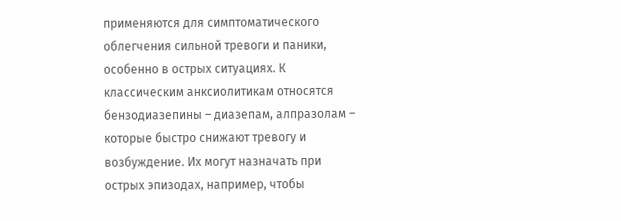применяются для симптоматического облегчения сильной тревоги и паники, особенно в острых ситуациях. К классическим анксиолитикам относятся бензодиазепины – диазепам, алпразолам – которые быстро снижают тревогу и возбуждение. Их могут назначать при острых эпизодах, например, чтобы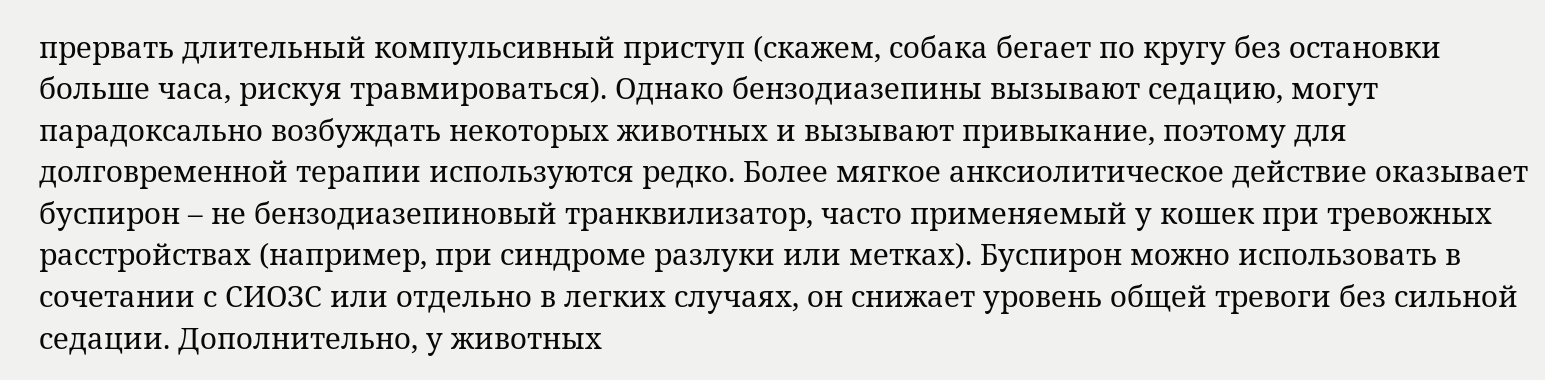прервать длительный компульсивный приступ (скажем, собака бегает по кругу без остановки больше часа, рискуя травмироваться). Однако бензодиазепины вызывают седацию, могут парадоксально возбуждать некоторых животных и вызывают привыкание, поэтому для долговременной терапии используются редко. Более мягкое анксиолитическое действие оказывает буспирон – не бензодиазепиновый транквилизатор, часто применяемый у кошек при тревожных расстройствах (например, при синдроме разлуки или метках). Буспирон можно использовать в сочетании с СИОЗС или отдельно в легких случаях, он снижает уровень общей тревоги без сильной седации. Дополнительно, у животных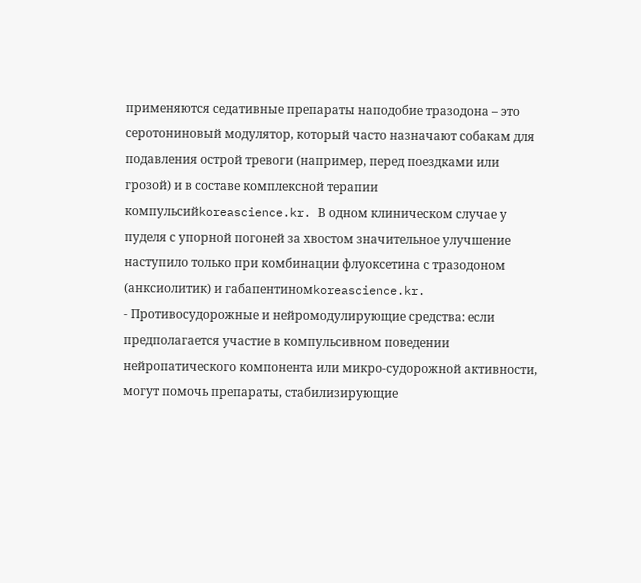применяются седативные препараты наподобие тразодона – это серотониновый модулятор, который часто назначают собакам для подавления острой тревоги (например, перед поездками или грозой) и в составе комплексной терапии компульсийkoreascience.kr. В одном клиническом случае у пуделя с упорной погоней за хвостом значительное улучшение наступило только при комбинации флуоксетина с тразодоном (анксиолитик) и габапентиномkoreascience.kr.
- Противосудорожные и нейромодулирующие средства: если предполагается участие в компульсивном поведении нейропатического компонента или микро-судорожной активности, могут помочь препараты, стабилизирующие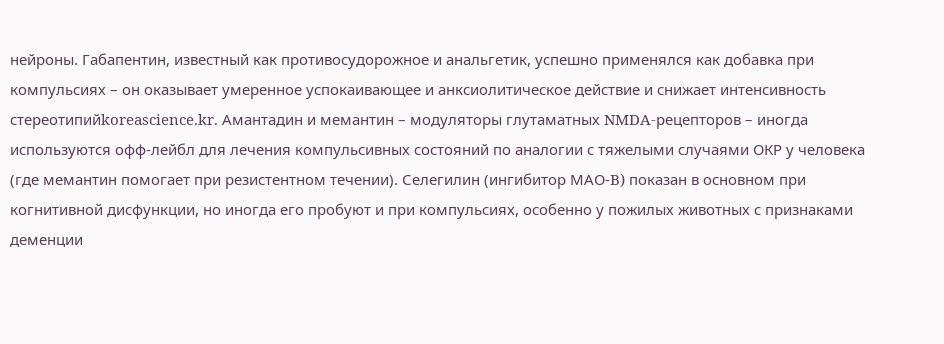нейроны. Габапентин, известный как противосудорожное и анальгетик, успешно применялся как добавка при компульсиях – он оказывает умеренное успокаивающее и анксиолитическое действие и снижает интенсивность стереотипийkoreascience.kr. Амантадин и мемантин – модуляторы глутаматных NMDA-рецепторов – иногда используются офф-лейбл для лечения компульсивных состояний по аналогии с тяжелыми случаями ОКР у человека (где мемантин помогает при резистентном течении). Селегилин (ингибитор МАО-B) показан в основном при когнитивной дисфункции, но иногда его пробуют и при компульсиях, особенно у пожилых животных с признаками деменции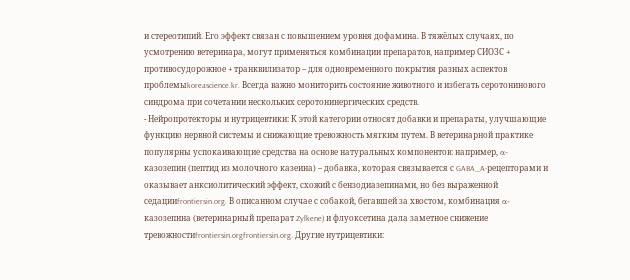и стереотипий. Его эффект связан с повышением уровня дофамина. В тяжёлых случаях, по усмотрению ветеринара, могут применяться комбинации препаратов, например СИОЗС + противосудорожное + транквилизатор – для одновременного покрытия разных аспектов проблемыkoreascience.kr. Всегда важно мониторить состояние животного и избегать серотонинового синдрома при сочетании нескольких серотонинергических средств.
- Нейропротекторы и нутрицевтики: К этой категории относят добавки и препараты, улучшающие функцию нервной системы и снижающие тревожность мягким путем. В ветеринарной практике популярны успокаивающие средства на основе натуральных компонентов: например, α-казозепин (пептид из молочного казеина) – добавка, которая связывается с GABA_A-рецепторами и оказывает анксиолитический эффект, схожий с бензодиазепинами, но без выраженной седацииfrontiersin.org. В описанном случае с собакой, бегавшей за хвостом, комбинация α-казозепина (ветеринарный препарат Zylkene) и флуоксетина дала заметное снижение тревожностиfrontiersin.orgfrontiersin.org. Другие нутрицевтики: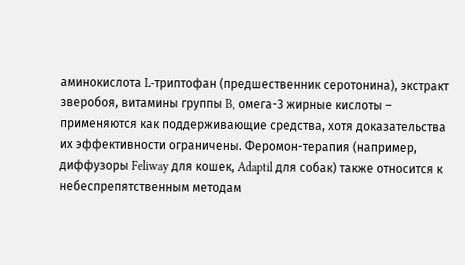аминокислота L-триптофан (предшественник серотонина), экстракт зверобоя, витамины группы B, омега-3 жирные кислоты – применяются как поддерживающие средства, хотя доказательства их эффективности ограничены. Феромон-терапия (например, диффузоры Feliway для кошек, Adaptil для собак) также относится к небеспрепятственным методам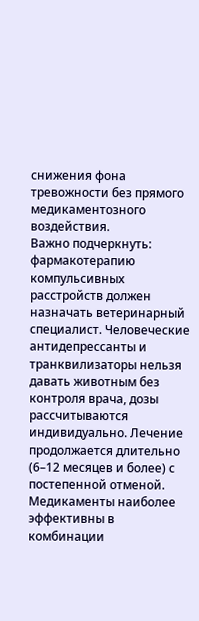снижения фона тревожности без прямого медикаментозного воздействия.
Важно подчеркнуть: фармакотерапию компульсивных расстройств должен назначать ветеринарный специалист. Человеческие антидепрессанты и транквилизаторы нельзя давать животным без контроля врача, дозы рассчитываются индивидуально. Лечение продолжается длительно (6–12 месяцев и более) с постепенной отменой. Медикаменты наиболее эффективны в комбинации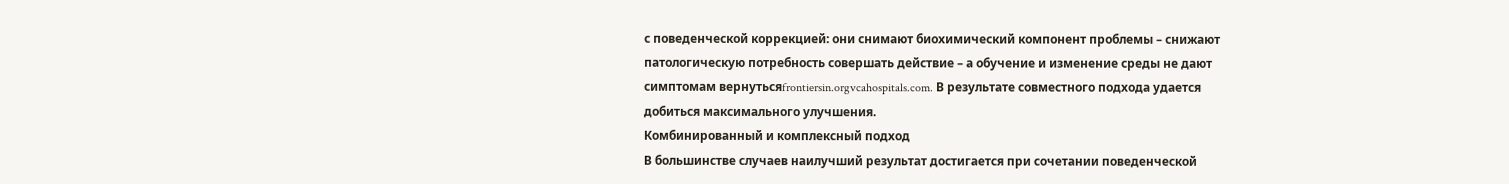с поведенческой коррекцией: они снимают биохимический компонент проблемы – снижают патологическую потребность совершать действие – а обучение и изменение среды не дают симптомам вернутьсяfrontiersin.orgvcahospitals.com. В результате совместного подхода удается добиться максимального улучшения.
Комбинированный и комплексный подход
В большинстве случаев наилучший результат достигается при сочетании поведенческой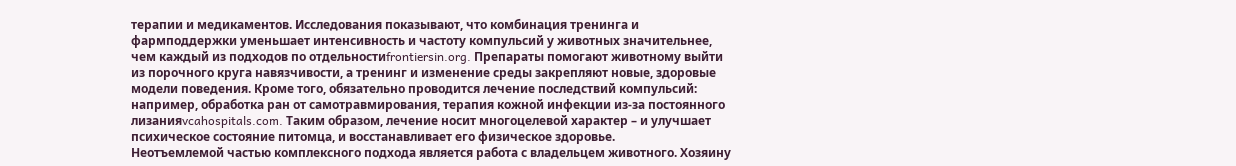терапии и медикаментов. Исследования показывают, что комбинация тренинга и фармподдержки уменьшает интенсивность и частоту компульсий у животных значительнее, чем каждый из подходов по отдельностиfrontiersin.org. Препараты помогают животному выйти из порочного круга навязчивости, а тренинг и изменение среды закрепляют новые, здоровые модели поведения. Кроме того, обязательно проводится лечение последствий компульсий: например, обработка ран от самотравмирования, терапия кожной инфекции из-за постоянного лизанияvcahospitals.com. Таким образом, лечение носит многоцелевой характер – и улучшает психическое состояние питомца, и восстанавливает его физическое здоровье.
Неотъемлемой частью комплексного подхода является работа с владельцем животного. Хозяину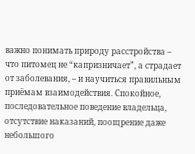важно понимать природу расстройства – что питомец не “капризничает”, а страдает от заболевания, – и научиться правильным приёмам взаимодействия. Спокойное, последовательное поведение владельца, отсутствие наказаний, поощрение даже небольшого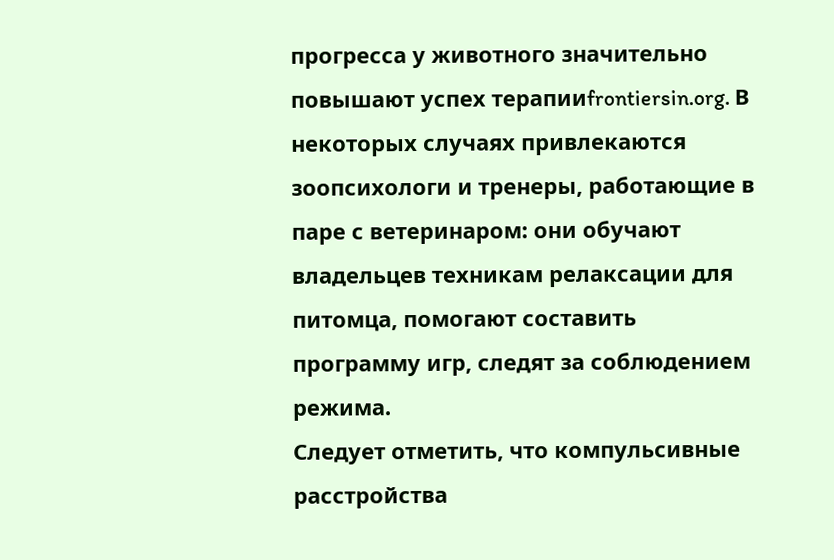прогресса у животного значительно повышают успех терапииfrontiersin.org. В некоторых случаях привлекаются зоопсихологи и тренеры, работающие в паре с ветеринаром: они обучают владельцев техникам релаксации для питомца, помогают составить программу игр, следят за соблюдением режима.
Следует отметить, что компульсивные расстройства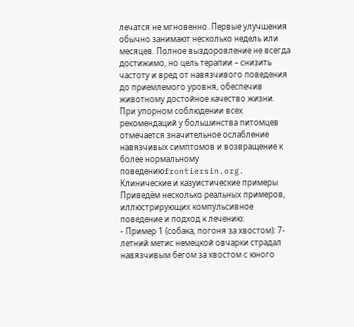лечатся не мгновенно. Первые улучшения обычно занимают несколько недель или месяцев. Полное выздоровление не всегда достижимо, но цель терапии – снизить частоту и вред от навязчивого поведения до приемлемого уровня, обеспечив животному достойное качество жизни. При упорном соблюдении всех рекомендаций у большинства питомцев отмечается значительное ослабление навязчивых симптомов и возвращение к более нормальному поведениюfrontiersin.org.
Клинические и казуистические примеры
Приведём несколько реальных примеров, иллюстрирующих компульсивное поведение и подход к лечению:
- Пример 1 (собака, погоня за хвостом): 7-летний метис немецкой овчарки страдал навязчивым бегом за хвостом с юного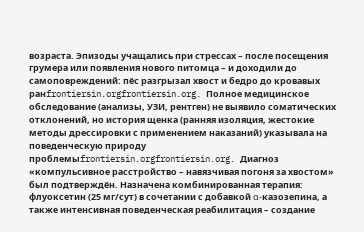возраста. Эпизоды учащались при стрессах – после посещения грумера или появления нового питомца – и доходили до самоповреждений: пёс разгрызал хвост и бедро до кровавых ранfrontiersin.orgfrontiersin.org. Полное медицинское обследование (анализы, УЗИ, рентген) не выявило соматических отклонений, но история щенка (ранняя изоляция, жестокие методы дрессировки с применением наказаний) указывала на поведенческую природу проблемыfrontiersin.orgfrontiersin.org. Диагноз «компульсивное расстройство – навязчивая погоня за хвостом» был подтверждён. Назначена комбинированная терапия: флуоксетин (25 мг/сут) в сочетании с добавкой α-казозепина, а также интенсивная поведенческая реабилитация – создание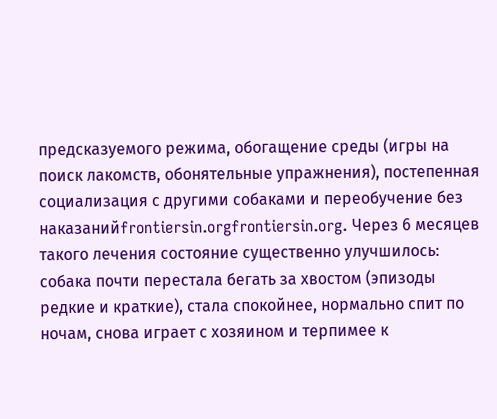предсказуемого режима, обогащение среды (игры на поиск лакомств, обонятельные упражнения), постепенная социализация с другими собаками и переобучение без наказанийfrontiersin.orgfrontiersin.org. Через 6 месяцев такого лечения состояние существенно улучшилось: собака почти перестала бегать за хвостом (эпизоды редкие и краткие), стала спокойнее, нормально спит по ночам, снова играет с хозяином и терпимее к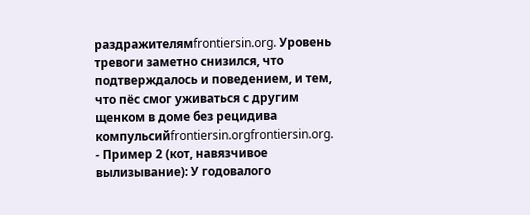раздражителямfrontiersin.org. Уровень тревоги заметно снизился, что подтверждалось и поведением, и тем, что пёс смог уживаться с другим щенком в доме без рецидива компульсийfrontiersin.orgfrontiersin.org.
- Пример 2 (кот, навязчивое вылизывание): У годовалого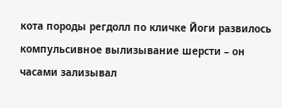кота породы регдолл по кличке Йоги развилось компульсивное вылизывание шерсти – он часами зализывал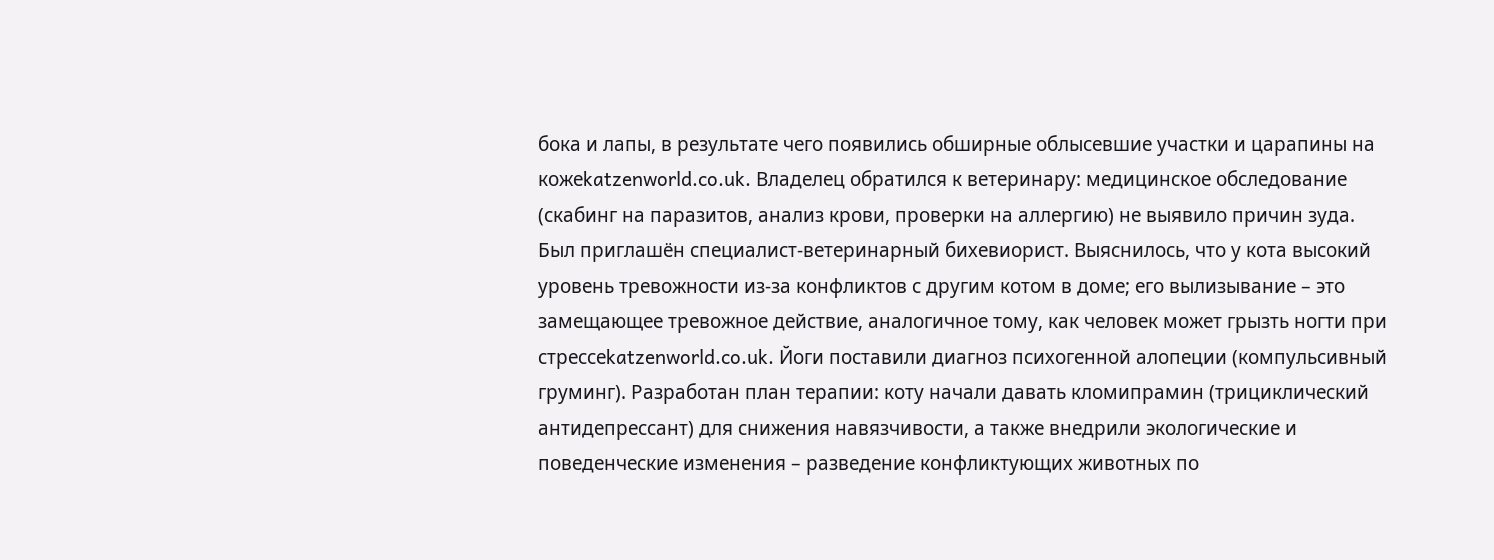бока и лапы, в результате чего появились обширные облысевшие участки и царапины на кожеkatzenworld.co.uk. Владелец обратился к ветеринару: медицинское обследование (скабинг на паразитов, анализ крови, проверки на аллергию) не выявило причин зуда. Был приглашён специалист-ветеринарный бихевиорист. Выяснилось, что у кота высокий уровень тревожности из-за конфликтов с другим котом в доме; его вылизывание – это замещающее тревожное действие, аналогичное тому, как человек может грызть ногти при стрессеkatzenworld.co.uk. Йоги поставили диагноз психогенной алопеции (компульсивный груминг). Разработан план терапии: коту начали давать кломипрамин (трициклический антидепрессант) для снижения навязчивости, а также внедрили экологические и поведенческие изменения – разведение конфликтующих животных по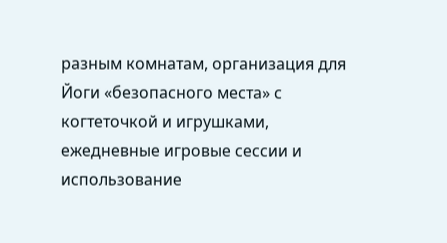разным комнатам, организация для Йоги «безопасного места» с когтеточкой и игрушками, ежедневные игровые сессии и использование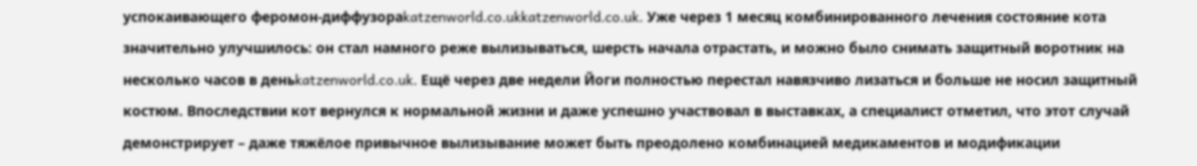успокаивающего феромон-диффузораkatzenworld.co.ukkatzenworld.co.uk. Уже через 1 месяц комбинированного лечения состояние кота значительно улучшилось: он стал намного реже вылизываться, шерсть начала отрастать, и можно было снимать защитный воротник на несколько часов в деньkatzenworld.co.uk. Ещё через две недели Йоги полностью перестал навязчиво лизаться и больше не носил защитный костюм. Впоследствии кот вернулся к нормальной жизни и даже успешно участвовал в выставках, а специалист отметил, что этот случай демонстрирует – даже тяжёлое привычное вылизывание может быть преодолено комбинацией медикаментов и модификации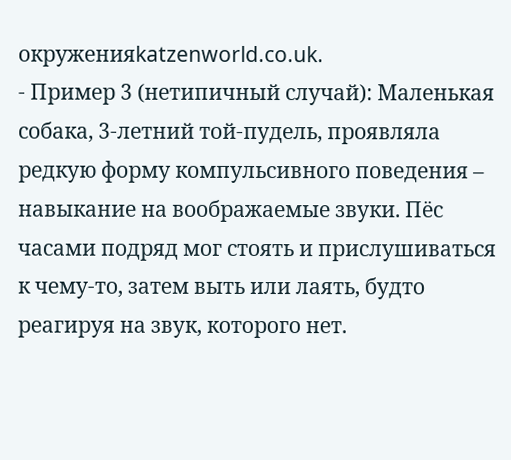окруженияkatzenworld.co.uk.
- Пример 3 (нетипичный случай): Маленькая собака, 3-летний той-пудель, проявляла редкую форму компульсивного поведения – навыкание на воображаемые звуки. Пёс часами подряд мог стоять и прислушиваться к чему-то, затем выть или лаять, будто реагируя на звук, которого нет.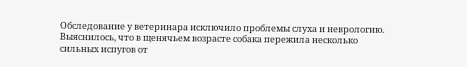Обследование у ветеринара исключило проблемы слуха и неврологию. Выяснилось, что в щенячьем возрасте собака пережила несколько сильных испугов от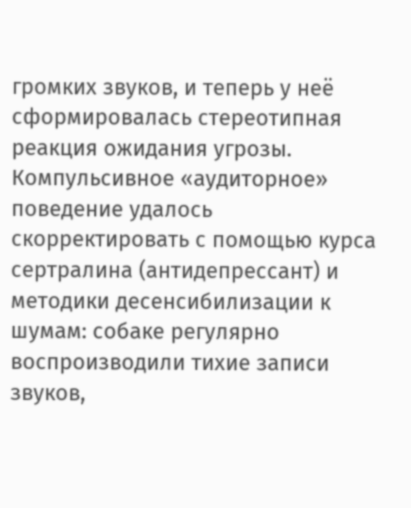громких звуков, и теперь у неё сформировалась стереотипная реакция ожидания угрозы. Компульсивное «аудиторное» поведение удалось скорректировать с помощью курса сертралина (антидепрессант) и методики десенсибилизации к шумам: собаке регулярно воспроизводили тихие записи звуков,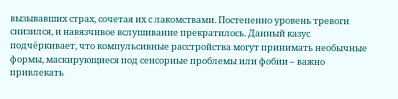вызывавших страх, сочетая их с лакомствами. Постепенно уровень тревоги снизился, и навязчивое вслушивание прекратилось. Данный казус подчёркивает, что компульсивные расстройства могут принимать необычные формы, маскирующиеся под сенсорные проблемы или фобии – важно привлекать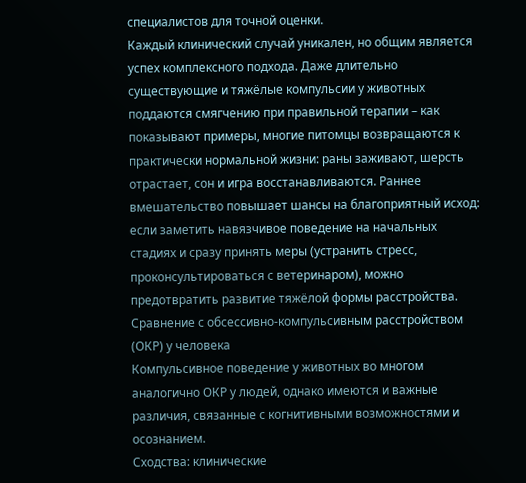специалистов для точной оценки.
Каждый клинический случай уникален, но общим является успех комплексного подхода. Даже длительно существующие и тяжёлые компульсии у животных поддаются смягчению при правильной терапии – как показывают примеры, многие питомцы возвращаются к практически нормальной жизни: раны заживают, шерсть отрастает, сон и игра восстанавливаются. Раннее вмешательство повышает шансы на благоприятный исход: если заметить навязчивое поведение на начальных стадиях и сразу принять меры (устранить стресс, проконсультироваться с ветеринаром), можно предотвратить развитие тяжёлой формы расстройства.
Сравнение с обсессивно-компульсивным расстройством (ОКР) у человека
Компульсивное поведение у животных во многом аналогично ОКР у людей, однако имеются и важные различия, связанные с когнитивными возможностями и осознанием.
Сходства: клинические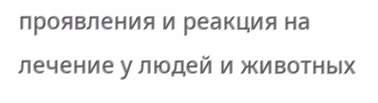проявления и реакция на лечение у людей и животных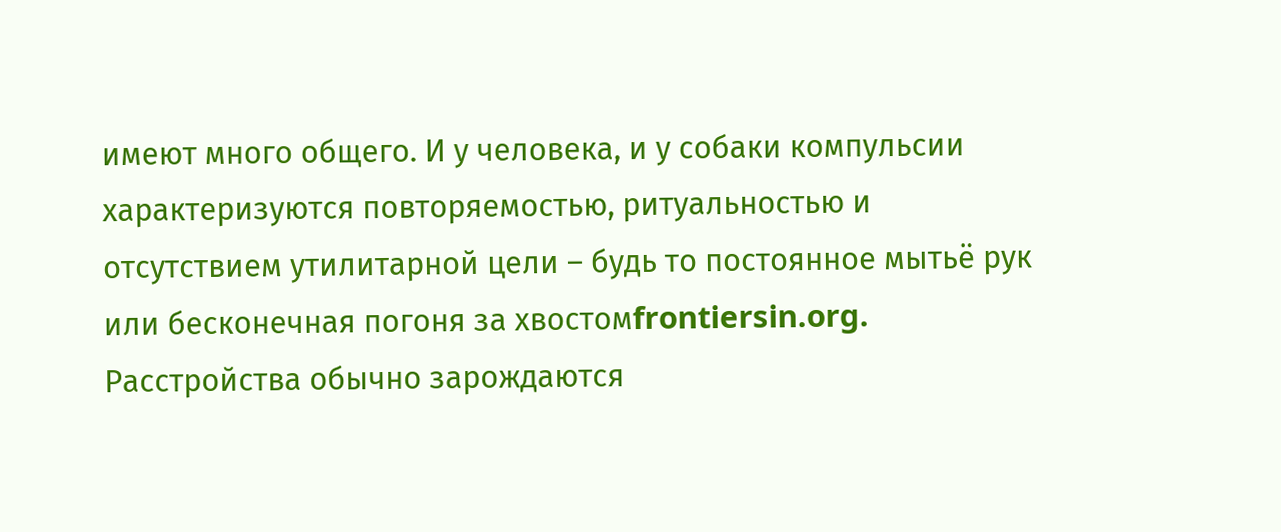имеют много общего. И у человека, и у собаки компульсии характеризуются повторяемостью, ритуальностью и отсутствием утилитарной цели – будь то постоянное мытьё рук или бесконечная погоня за хвостомfrontiersin.org. Расстройства обычно зарождаются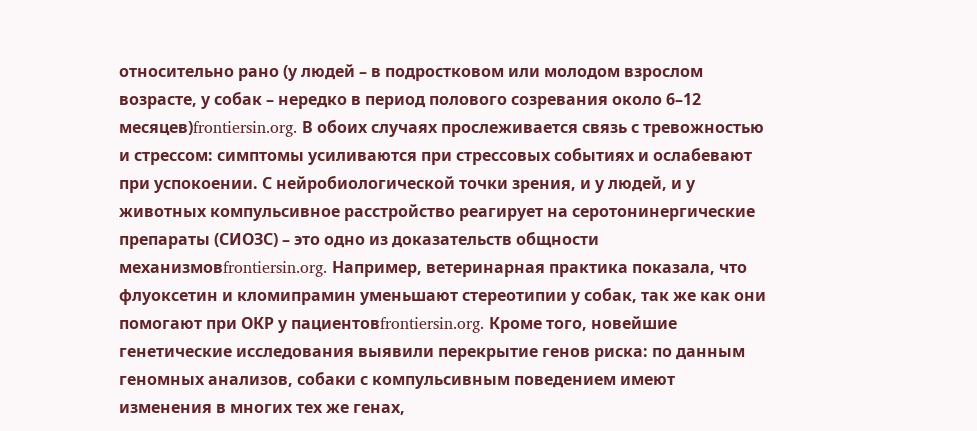относительно рано (у людей – в подростковом или молодом взрослом возрасте, у собак – нередко в период полового созревания около 6–12 месяцев)frontiersin.org. В обоих случаях прослеживается связь с тревожностью и стрессом: симптомы усиливаются при стрессовых событиях и ослабевают при успокоении. С нейробиологической точки зрения, и у людей, и у животных компульсивное расстройство реагирует на серотонинергические препараты (СИОЗС) – это одно из доказательств общности механизмовfrontiersin.org. Например, ветеринарная практика показала, что флуоксетин и кломипрамин уменьшают стереотипии у собак, так же как они помогают при ОКР у пациентовfrontiersin.org. Кроме того, новейшие генетические исследования выявили перекрытие генов риска: по данным геномных анализов, собаки с компульсивным поведением имеют изменения в многих тех же генах,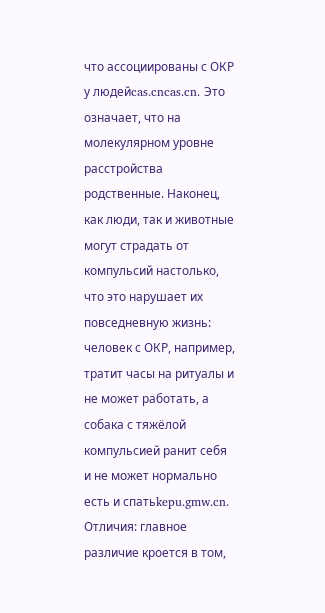что ассоциированы с ОКР у людейcas.cncas.cn. Это означает, что на молекулярном уровне расстройства родственные. Наконец, как люди, так и животные могут страдать от компульсий настолько, что это нарушает их повседневную жизнь: человек с ОКР, например, тратит часы на ритуалы и не может работать, а собака с тяжёлой компульсией ранит себя и не может нормально есть и спатьkepu.gmw.cn.
Отличия: главное различие кроется в том,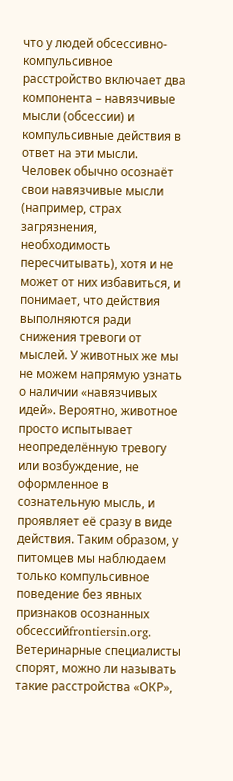что у людей обсессивно-компульсивное расстройство включает два компонента – навязчивые мысли (обсессии) и компульсивные действия в ответ на эти мысли. Человек обычно осознаёт свои навязчивые мысли (например, страх загрязнения, необходимость пересчитывать), хотя и не может от них избавиться, и понимает, что действия выполняются ради снижения тревоги от мыслей. У животных же мы не можем напрямую узнать о наличии «навязчивых идей». Вероятно, животное просто испытывает неопределённую тревогу или возбуждение, не оформленное в сознательную мысль, и проявляет её сразу в виде действия. Таким образом, у питомцев мы наблюдаем только компульсивное поведение без явных признаков осознанных обсессийfrontiersin.org. Ветеринарные специалисты спорят, можно ли называть такие расстройства «ОКР»,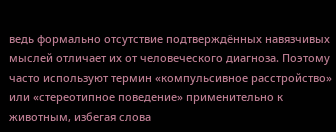ведь формально отсутствие подтверждённых навязчивых мыслей отличает их от человеческого диагноза. Поэтому часто используют термин «компульсивное расстройство» или «стереотипное поведение» применительно к животным, избегая слова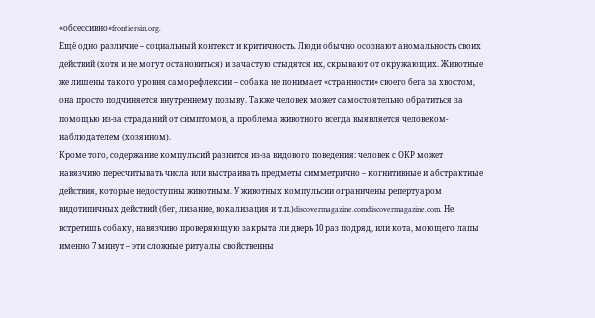«обсессивно»frontiersin.org.
Ещё одно различие – социальный контекст и критичность. Люди обычно осознают аномальность своих действий (хотя и не могут остановиться) и зачастую стыдятся их, скрывают от окружающих. Животные же лишены такого уровня саморефлексии – собака не понимает «странности» своего бега за хвостом, она просто подчиняется внутреннему позыву. Также человек может самостоятельно обратиться за помощью из-за страданий от симптомов, а проблема животного всегда выявляется человеком-наблюдателем (хозяином).
Кроме того, содержание компульсий разнится из-за видовогo поведения: человек с ОКР может навязчиво пересчитывать числа или выстраивать предметы симметрично – когнитивные и абстрактные действия, которые недоступны животным. У животных компульсии ограничены репертуаром видотипичных действий (бег, лизание, вокализация и т.п.)discovermagazine.comdiscovermagazine.com. Не встретишь собаку, навязчиво проверяющую закрыта ли дверь 10 раз подряд, или кота, моющего лапы именно 7 минут – эти сложные ритуалы свойственны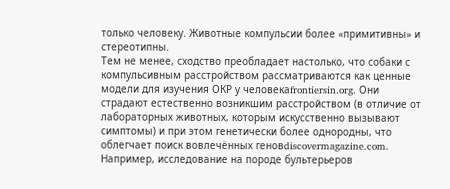только человеку. Животные компульсии более «примитивны» и стереотипны.
Тем не менее, сходство преобладает настолько, что собаки с компульсивным расстройством рассматриваются как ценные модели для изучения ОКР у человекаfrontiersin.org. Они страдают естественно возникшим расстройством (в отличие от лабораторных животных, которым искусственно вызывают симптомы) и при этом генетически более однородны, что облегчает поиск вовлечённых геновdiscovermagazine.com. Например, исследование на породе бультерьеров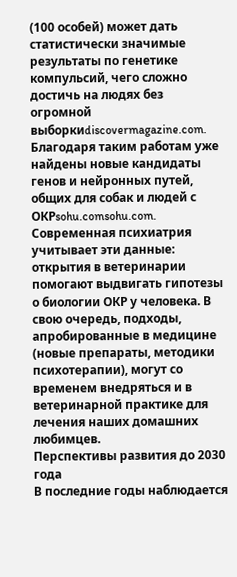(100 особей) может дать статистически значимые результаты по генетике компульсий, чего сложно достичь на людях без огромной выборкиdiscovermagazine.com. Благодаря таким работам уже найдены новые кандидаты генов и нейронных путей, общих для собак и людей с ОКРsohu.comsohu.com. Современная психиатрия учитывает эти данные: открытия в ветеринарии помогают выдвигать гипотезы о биологии ОКР у человека. В свою очередь, подходы, апробированные в медицине (новые препараты, методики психотерапии), могут со временем внедряться и в ветеринарной практике для лечения наших домашних любимцев.
Перспективы развития до 2030 года
В последние годы наблюдается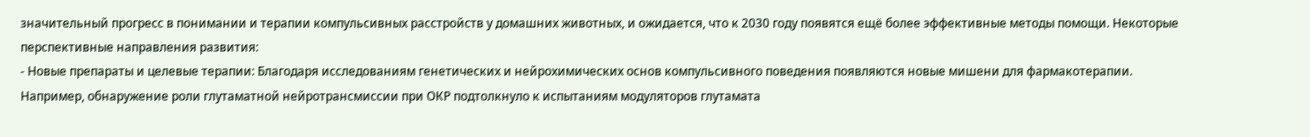значительный прогресс в понимании и терапии компульсивных расстройств у домашних животных, и ожидается, что к 2030 году появятся ещё более эффективные методы помощи. Некоторые перспективные направления развития:
- Новые препараты и целевые терапии: Благодаря исследованиям генетических и нейрохимических основ компульсивного поведения появляются новые мишени для фармакотерапии. Например, обнаружение роли глутаматной нейротрансмиссии при ОКР подтолкнуло к испытаниям модуляторов глутамата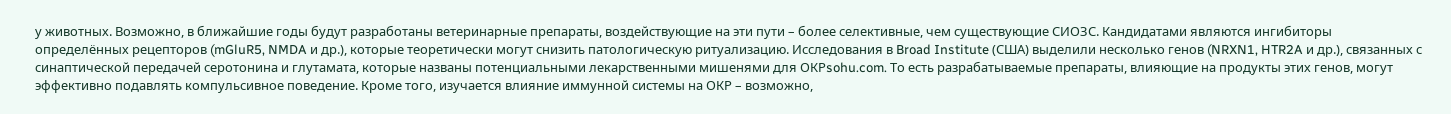у животных. Возможно, в ближайшие годы будут разработаны ветеринарные препараты, воздействующие на эти пути – более селективные, чем существующие СИОЗС. Кандидатами являются ингибиторы определённых рецепторов (mGluR5, NMDA и др.), которые теоретически могут снизить патологическую ритуализацию. Исследования в Broad Institute (США) выделили несколько генов (NRXN1, HTR2A и др.), связанных с синаптической передачей серотонина и глутамата, которые названы потенциальными лекарственными мишенями для ОКРsohu.com. То есть разрабатываемые препараты, влияющие на продукты этих генов, могут эффективно подавлять компульсивное поведение. Кроме того, изучается влияние иммунной системы на ОКР – возможно,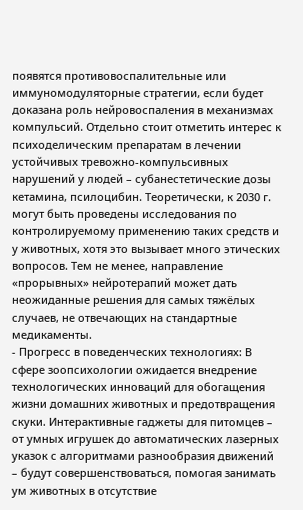появятся противовоспалительные или иммуномодуляторные стратегии, если будет доказана роль нейровоспаления в механизмах компульсий. Отдельно стоит отметить интерес к психоделическим препаратам в лечении устойчивых тревожно-компульсивных нарушений у людей – субанестетические дозы кетамина, псилоцибин. Теоретически, к 2030 г. могут быть проведены исследования по контролируемому применению таких средств и у животных, хотя это вызывает много этических вопросов. Тем не менее, направление «прорывных» нейротерапий может дать неожиданные решения для самых тяжёлых случаев, не отвечающих на стандартные медикаменты.
- Прогресс в поведенческих технологиях: В сфере зоопсихологии ожидается внедрение технологических инноваций для обогащения жизни домашних животных и предотвращения скуки. Интерактивные гаджеты для питомцев – от умных игрушек до автоматических лазерных указок с алгоритмами разнообразия движений – будут совершенствоваться, помогая занимать ум животных в отсутствие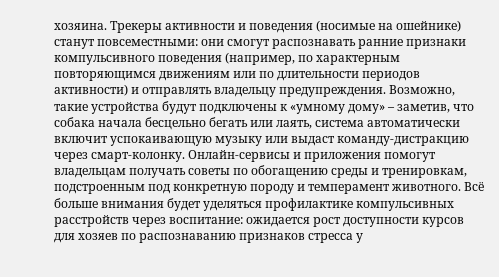хозяина. Трекеры активности и поведения (носимые на ошейнике) станут повсеместными: они смогут распознавать ранние признаки компульсивного поведения (например, по характерным повторяющимся движениям или по длительности периодов активности) и отправлять владельцу предупреждения. Возможно, такие устройства будут подключены к «умному дому» – заметив, что собака начала бесцельно бегать или лаять, система автоматически включит успокаивающую музыку или выдаст команду-дистракцию через смарт-колонку. Онлайн-сервисы и приложения помогут владельцам получать советы по обогащению среды и тренировкам, подстроенным под конкретную породу и темперамент животного. Всё больше внимания будет уделяться профилактике компульсивных расстройств через воспитание: ожидается рост доступности курсов для хозяев по распознаванию признаков стресса у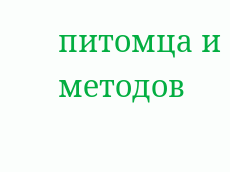питомца и методов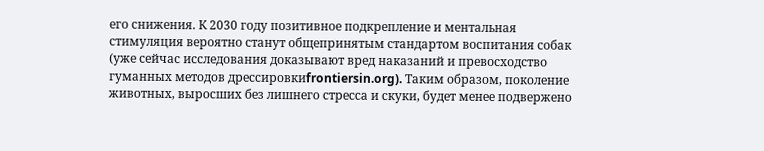его снижения. К 2030 году позитивное подкрепление и ментальная стимуляция вероятно станут общепринятым стандартом воспитания собак (уже сейчас исследования доказывают вред наказаний и превосходство гуманных методов дрессировкиfrontiersin.org). Таким образом, поколение животных, выросших без лишнего стресса и скуки, будет менее подвержено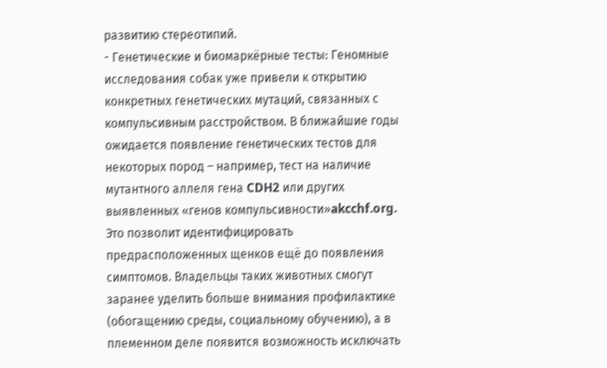развитию стереотипий.
- Генетические и биомаркёрные тесты: Геномные исследования собак уже привели к открытию конкретных генетических мутаций, связанных с компульсивным расстройством. В ближайшие годы ожидается появление генетических тестов для некоторых пород – например, тест на наличие мутантного аллеля гена CDH2 или других выявленных «генов компульсивности»akcchf.org. Это позволит идентифицировать предрасположенных щенков ещё до появления симптомов. Владельцы таких животных смогут заранее уделить больше внимания профилактике (обогащению среды, социальному обучению), а в племенном деле появится возможность исключать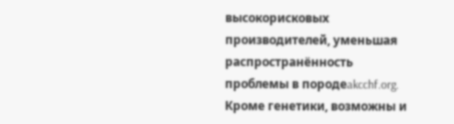высокорисковых производителей, уменьшая распространённость проблемы в породеakcchf.org. Кроме генетики, возможны и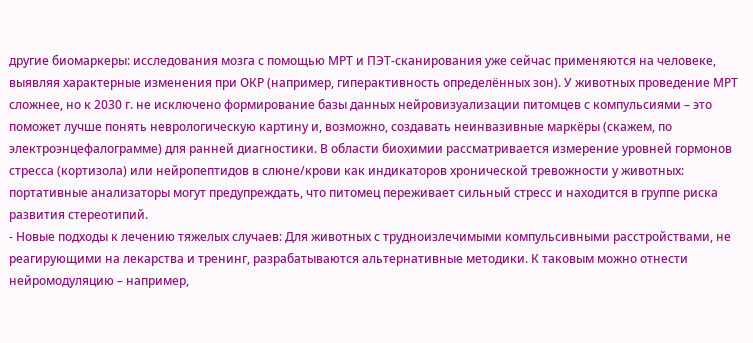другие биомаркеры: исследования мозга с помощью МРТ и ПЭТ-сканирования уже сейчас применяются на человеке, выявляя характерные изменения при ОКР (например, гиперактивность определённых зон). У животных проведение МРТ сложнее, но к 2030 г. не исключено формирование базы данных нейровизуализации питомцев с компульсиями – это поможет лучше понять неврологическую картину и, возможно, создавать неинвазивные маркёры (скажем, по электроэнцефалограмме) для ранней диагностики. В области биохимии рассматривается измерение уровней гормонов стресса (кортизола) или нейропептидов в слюне/крови как индикаторов хронической тревожности у животных: портативные анализаторы могут предупреждать, что питомец переживает сильный стресс и находится в группе риска развития стереотипий.
- Новые подходы к лечению тяжелых случаев: Для животных с трудноизлечимыми компульсивными расстройствами, не реагирующими на лекарства и тренинг, разрабатываются альтернативные методики. К таковым можно отнести нейромодуляцию – например,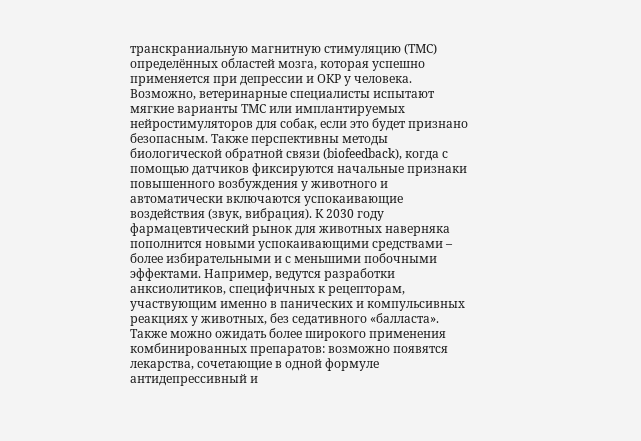транскраниальную магнитную стимуляцию (ТМС) определённых областей мозга, которая успешно применяется при депрессии и ОКР у человека. Возможно, ветеринарные специалисты испытают мягкие варианты ТМС или имплантируемых нейростимуляторов для собак, если это будет признано безопасным. Также перспективны методы биологической обратной связи (biofeedback), когда с помощью датчиков фиксируются начальные признаки повышенного возбуждения у животного и автоматически включаются успокаивающие воздействия (звук, вибрация). К 2030 году фармацевтический рынок для животных наверняка пополнится новыми успокаивающими средствами – более избирательными и с меньшими побочными эффектами. Например, ведутся разработки анксиолитиков, специфичных к рецепторам, участвующим именно в панических и компульсивных реакциях у животных, без седативного «балласта». Также можно ожидать более широкого применения комбинированных препаратов: возможно появятся лекарства, сочетающие в одной формуле антидепрессивный и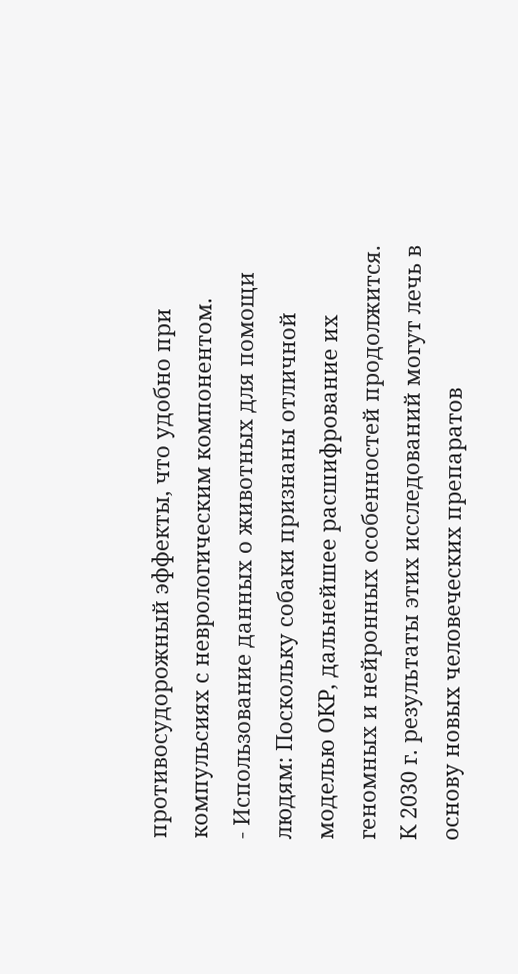противосудорожный эффекты, что удобно при компульсиях с неврологическим компонентом.
- Использование данных о животных для помощи людям: Поскольку собаки признаны отличной моделью ОКР, дальнейшее расшифрование их геномных и нейронных особенностей продолжится. К 2030 г. результаты этих исследований могут лечь в основу новых человеческих препаратов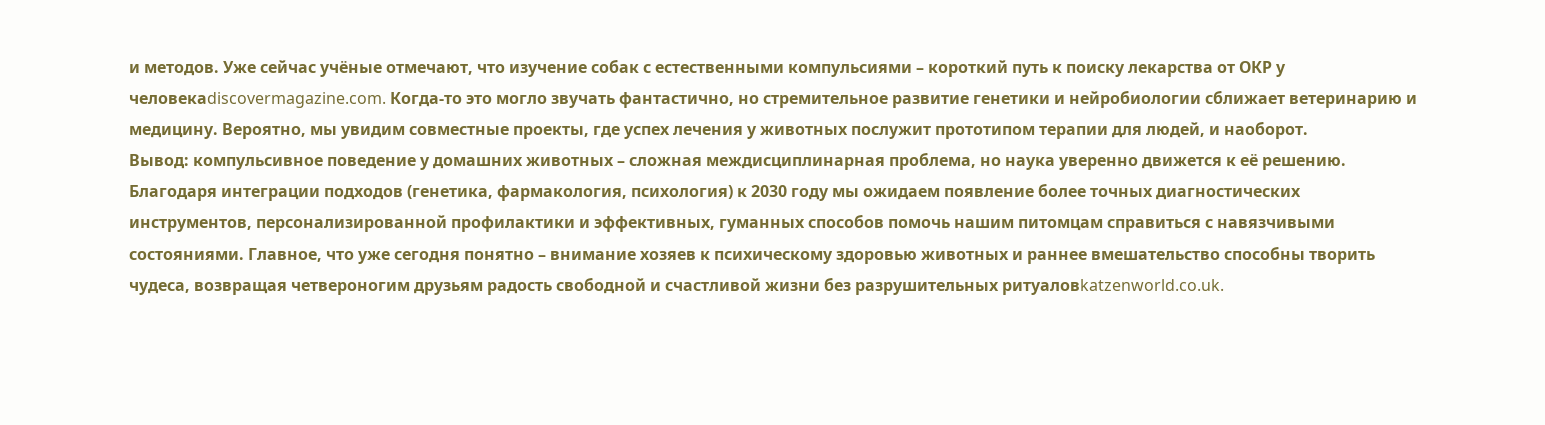и методов. Уже сейчас учёные отмечают, что изучение собак с естественными компульсиями – короткий путь к поиску лекарства от ОКР у человекаdiscovermagazine.com. Когда-то это могло звучать фантастично, но стремительное развитие генетики и нейробиологии сближает ветеринарию и медицину. Вероятно, мы увидим совместные проекты, где успех лечения у животных послужит прототипом терапии для людей, и наоборот.
Вывод: компульсивное поведение у домашних животных – сложная междисциплинарная проблема, но наука уверенно движется к её решению. Благодаря интеграции подходов (генетика, фармакология, психология) к 2030 году мы ожидаем появление более точных диагностических инструментов, персонализированной профилактики и эффективных, гуманных способов помочь нашим питомцам справиться с навязчивыми состояниями. Главное, что уже сегодня понятно – внимание хозяев к психическому здоровью животных и раннее вмешательство способны творить чудеса, возвращая четвероногим друзьям радость свободной и счастливой жизни без разрушительных ритуаловkatzenworld.co.uk.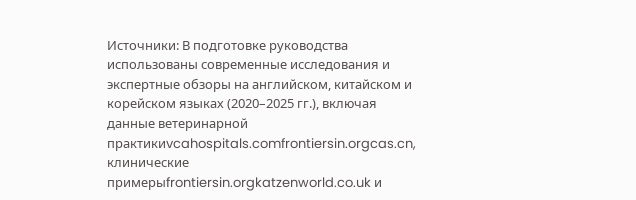Источники: В подготовке руководства использованы современные исследования и экспертные обзоры на английском, китайском и корейском языках (2020–2025 гг.), включая данные ветеринарной практикиvcahospitals.comfrontiersin.orgcas.cn, клинические примерыfrontiersin.orgkatzenworld.co.uk и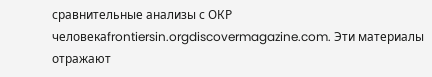сравнительные анализы с ОКР человекаfrontiersin.orgdiscovermagazine.com. Эти материалы отражают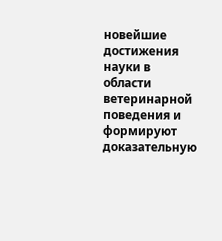новейшие достижения науки в области ветеринарной поведения и формируют доказательную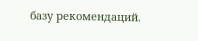базу рекомендаций.